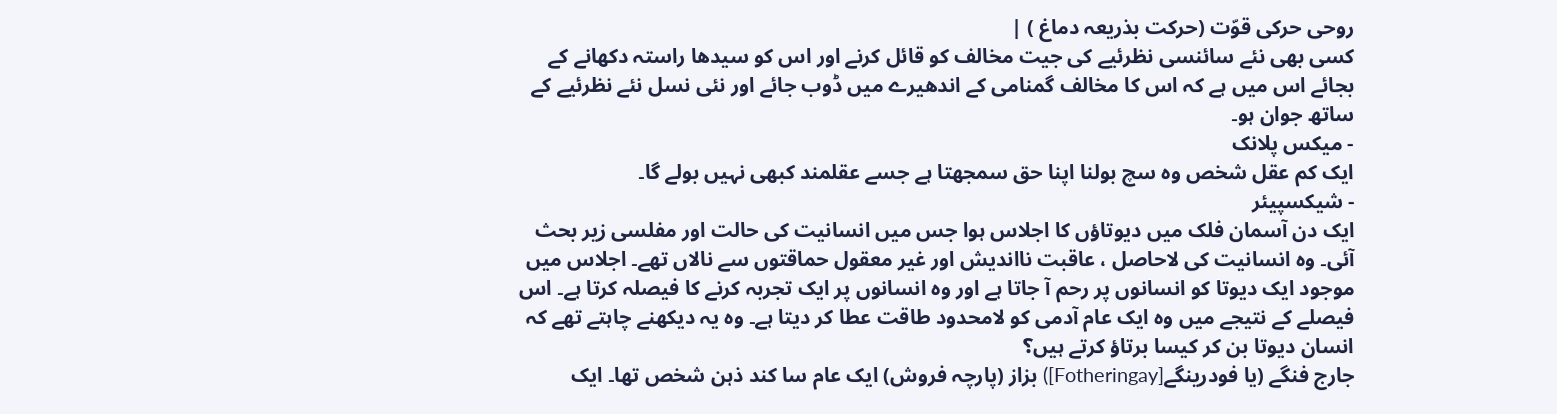روحی حرکی قوّت (حرکت بذریعہ دماغ ) |
کسی بھی نئے سائنسی نظرئیے کی جیت مخالف کو قائل کرنے اور اس کو سیدھا راستہ دکھانے کے بجائے اس میں ہے کہ اس کا مخالف گمنامی کے اندھیرے میں ڈوب جائے اور نئی نسل نئے نظرئیے کے ساتھ جوان ہو۔
- میکس پلانک
ایک کم عقل شخص وہ سچ بولنا اپنا حق سمجھتا ہے جسے عقلمند کبھی نہیں بولے گا۔
- شیکسپیئر
ایک دن آسمان فلک میں دیوتاؤں کا اجلاس ہوا جس میں انسانیت کی حالت اور مفلسی زیر بحث آئی۔ وہ انسانیت کی لاحاصل ، عاقبت نااندیش اور غیر معقول حماقتوں سے نالاں تھے۔ اجلاس میں موجود ایک دیوتا کو انسانوں پر رحم آ جاتا ہے اور وہ انسانوں پر ایک تجربہ کرنے کا فیصلہ کرتا ہے۔ اس فیصلے کے نتیجے میں وہ ایک عام آدمی کو لامحدود طاقت عطا کر دیتا ہے۔ وہ یہ دیکھنے چاہتے تھے کہ انسان دیوتا بن کر کیسا برتاؤ کرتے ہیں؟
جارج فنگے (یا فودرینگے[Fotheringay]) بزاز (پارچہ فروش) ایک عام سا کند ذہن شخص تھا۔ ایک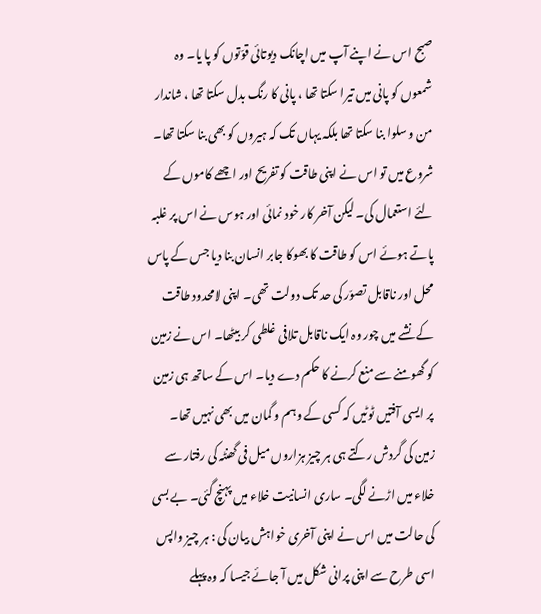صبح اس نے اپنے آپ میں اچانک دیوتائی قوّتوں کو پا یا۔ وہ شمعوں کو پانی میں تیرا سکتا تھا ، پانی کا رنگ بدل سکتا تھا ، شاندار من و سلوا بنا سکتا تھا بلکہ یہاں تک کہ ہیروں کو بھی بنا سکتا تھا۔ شروع میں تو اس نے اپنی طاقت کو تفریح اور اچھے کاموں کے لئے استعمال کی۔ لیکن آخر کار خود نمائی اور ہوس نے اس پر غلبہ پاتے ہوئے اس کو طاقت کا بھوکا جابر انسان بنا دیا جس کے پاس محل اور ناقابل تصوّر کی حد تک دولت تھی۔ اپنی لامحدود طاقت کے نشے میں چور وہ ایک ناقابل تلافی غلطی کر بیٹھا۔ اس نے زمین کو گھومنے سے منع کرنے کا حکم دے دیا۔ اس کے ساتھ ہی زمین پر ایسی آفتیں ٹوٹیں کہ کسی کے وہم و گمان میں بھی نہیں تھا۔ زمین کی گردش رکتے ہی ہر چیز ہزاروں میل فی گھنٹہ کی رفتار سے خلاء میں اڑنے لگی۔ ساری انسانیت خلاء میں پہنچ گئی۔ بے بسی کی حالت میں اس نے اپنی آخری خواہش بیان کی : ہر چیز واپس اسی طرح سے اپنی پرانی شکل میں آ جائے جیسا کہ وہ پہلے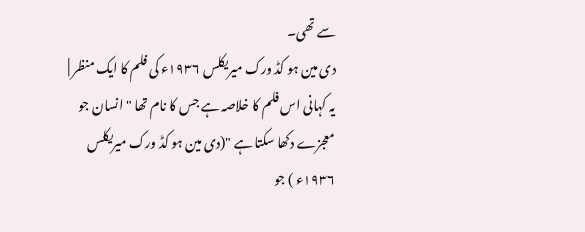سے تھی۔
دی مین ہو کڈ ورک میریکلس ١٩٣٦ء کی فلم کا ایک منظر |
یہ کہانی اس فلم کا خلاصہ ہے جس کا نام تھا " انسان جو معجزے دکھا سکتا ہے "(دی مین ہو کڈ ورک میریکلس ١٩٣٦ء ) جو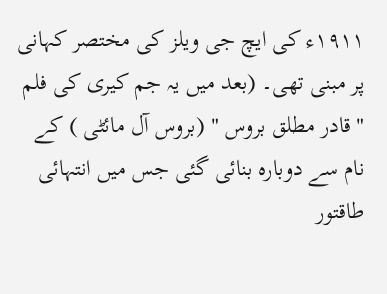١٩١١ء کی ایچ جی ویلز کی مختصر کہانی پر مبنی تھی۔ (بعد میں یہ جم کیری کی فلم "قادر مطلق بروس " (بروس آل مائٹی ) کے نام سے دوبارہ بنائی گئی جس میں انتہائی طاقتور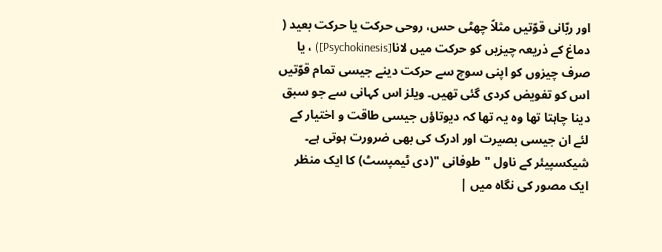اور ربّانی قوّتیں مثلاً چھٹی حس، روحی حرکت یا حرکت بعید ( دماغ کے ذریعہ چیزیں کو حرکت میں لانا[Psychokinesis]) ، یا صرف چیزوں کو اپنی سوچ سے حرکت دینے جیسی تمام قوّتیں اس کو تفویض کردی گئی تھیں۔ ویلز اس کہانی سے جو سبق دینا چاہتا تھا وہ یہ تھا کہ دیوتاؤں جیسی طاقت و اختیار کے لئے ان جیسی بصیرت اور ادرک کی بھی ضرورت ہوتی ہے۔
شیکسپیئر کے ناول "طوفانی "(دی ٹیمپسٹ) کا ایک منظر ایک مصور کی نگاہ میں |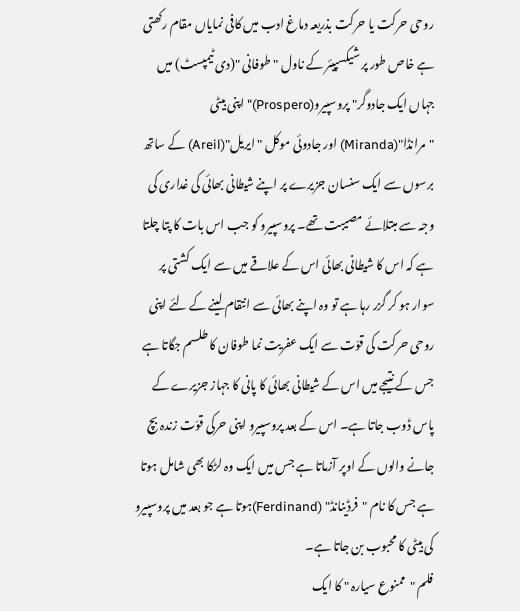روحی حرکت یا حرکت بذریعہ دماغ ادب میں کافی نمایاں مقام رکھتی ہے خاص طور پر شیکسپیئر کے ناول "طوفانی "(دی ٹیمپسٹ) میں جہاں ایک جادوگر" پروسپیرو(Prospero)" اپنی بیٹی "مرانڈا"(Miranda) اور جادوئی موکل "ایریل"(Areil) کے ساتھ برسوں سے ایک سنسان جزیرے پر اپنے شیطانی بھائی کی غداری کی وجہ سے مبتلائے مصیبت تھے۔ پروسپیرو کو جب اس بات کا پتا چلتا ہے کہ اس کا شیطانی بھائی اس کے علاقے میں سے ایک کشتی پر سوار ہو کر گزر رہا ہے تو وہ اپنے بھائی سے انتقام لینے کے لئے اپنی روحی حرکت کی قوّت سے ایک عفریت نما طوفان کا طلسم جگاتا ہے جس کے نتیجے میں اس کے شیطانی بھائی کا پانی کا جہاز جزیرے کے پاس ڈوب جاتا ہے۔ اس کے بعد پروسپیرو اپنی حرکی قوّت زندہ بچ جانے والوں کے اوپر آزماتا ہے جس میں ایک وہ لڑکا بھی شامل ہوتا ہے جس کا نام "فرڈینانڈ" (Ferdinand)ہوتا ہے جو بعد میں پروسپیرو کی بیٹی کا محبوب بن جاتا ہے۔
فلم "ممنوع سیارہ " کا ایک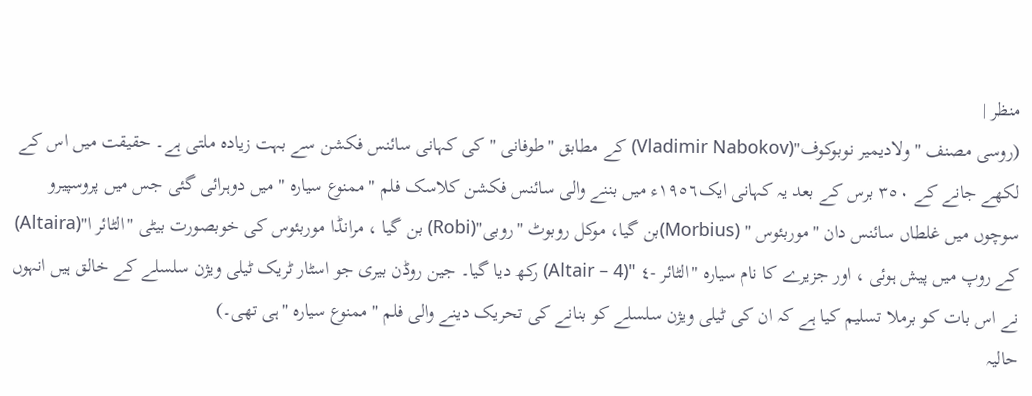منظر |
(روسی مصنف "ولادیمیر نوبوکوف"(Vladimir Nabokov) کے مطابق "طوفانی " کی کہانی سائنس فکشن سے بہت زیادہ ملتی ہے۔ حقیقت میں اس کے لکھے جانے کے ٣٥٠ برس کے بعد یہ کہانی ایک١٩٥٦ء میں بننے والی سائنس فکشن کلاسک فلم "ممنوع سیارہ " میں دوہرائی گئی جس میں پروسپیرو سوچوں میں غلطاں سائنس دان "موربئوس " (Morbius)بن گیا، موکل روبوٹ "روبی"(Robi) بن گیا ، مرانڈا موربئوس کی خوبصورت بیٹی "الٹائر ا"(Altaira) کے روپ میں پیش ہوئی ، اور جزیرے کا نام سیارہ "الٹائر -٤ "(Altair – 4) رکھ دیا گیا۔ جین روڈن بیری جو اسٹار ٹریک ٹیلی ویژن سلسلے کے خالق ہیں انہوں نے اس بات کو برملا تسلیم کیا ہے کہ ان کی ٹیلی ویژن سلسلے کو بنانے کی تحریک دینے والی فلم "ممنوع سیارہ "ہی تھی۔)
حالیہ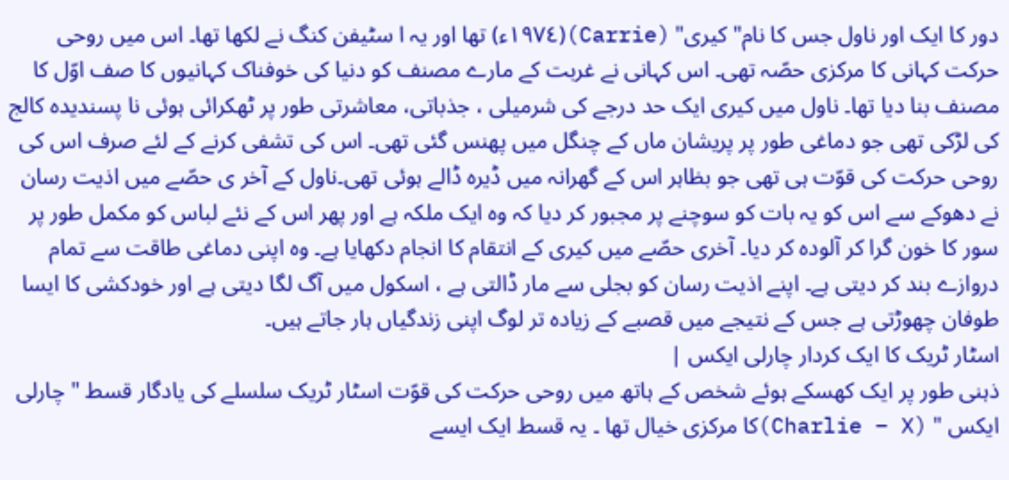دور کا ایک اور ناول جس کا نام" کیری" (Carrie)(١٩٧٤ء) تھا اور یہ ا سٹیفن کنگ نے لکھا تھا۔ اس میں روحی حرکت کہانی کا مرکزی حصّہ تھی۔ اس کہانی نے غربت کے مارے مصنف کو دنیا کی خوفناک کہانیوں کا صف اوّل کا مصنف بنا دیا تھا۔ ناول میں کیری ایک حد درجے کی شرمیلی ، جذباتی، معاشرتی طور پر ٹھکرائی ہوئی نا پسندیدہ کالج کی لڑکی تھی جو دماغی طور پر پریشان ماں کے چنگل میں پھنس گئی تھی۔ اس کی تشفی کرنے کے لئے صرف اس کی روحی حرکت کی قوّت ہی تھی جو بظاہر اس کے گھرانہ میں ڈیرہ ڈالے ہوئی تھی۔ناول کے آخر ی حصّے میں اذیت رسان نے دھوکے سے اس کو یہ بات کو سوچنے پر مجبور کر دیا کہ وہ ایک ملکہ ہے اور پھر اس کے نئے لباس کو مکمل طور پر سور کا خون گرا کر آلودہ کر دیا۔ آخری حصّے میں کیری کے انتقام کا انجام دکھایا ہے۔ وہ اپنی دماغی طاقت سے تمام دروازے بند کر دیتی ہے۔ اپنے اذیت رسان کو بجلی سے مار ڈالتی ہے ، اسکول میں آگ لگا دیتی ہے اور خودکشی کا ایسا طوفان چھوڑتی ہے جس کے نتیجے میں قصبے کے زیادہ تر لوگ اپنی زندگیاں ہار جاتے ہیں۔
اسٹار ٹریک کا ایک کردار چارلی ایکس |
ذہنی طور پر ایک کھسکے ہوئے شخص کے ہاتھ میں روحی حرکت کی قوّت اسٹار ٹریک سلسلے کی یادگار قسط " چارلی ایکس " (Charlie – X)کا مرکزی خیال تھا ۔ یہ قسط ایک ایسے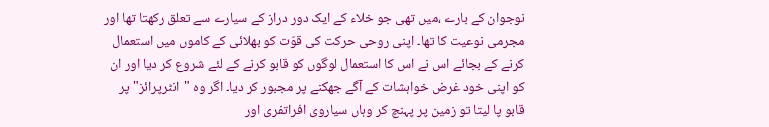نوجوان کے بارے ،میں تھی جو خلاء کے ایک دور دراز کے سیارے سے تعلق رکھتا تھا اور مجرمی نوعیت کا تھا۔ اپنی روحی حرکت کی قوّت کو بھلائی کے کاموں میں استعمال کرنے کے بجائے اس نے اس کا استعمال لوگوں کو قابو کرنے کے لئے شروع کر دیا اور ان کو اپنی خود غرض خواہشات کے آگے جھکنے پر مجبور کر دیا۔ اگر وہ "انٹرپرائز" پر قابو پا لیتا تو زمین پر پہنچ کر وہاں سیاروی افراتفری اور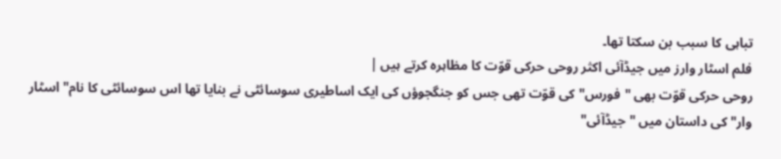تباہی کا سبب بن سکتا تھا۔
فلم اسٹار وارز میں جیڈآئی اکثر روحی حرکی قوّت کا مظاہرہ کرتے ہیں |
روحی حرکی قوّت بھی "فورس" کی قوّت تھی جس کو جنگجوؤں کی ایک اساطیری سوسائٹی نے بنایا تھا اس سوسائٹی کا نام" اسٹار وار" کی داستان میں "جیڈآئی"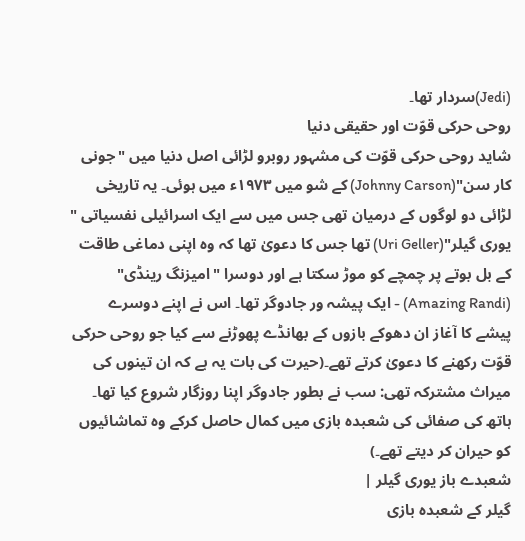(Jedi)سردار تھا۔
روحی حرکی قوّت اور حقیقی دنیا
شاید روحی حرکی قوّت کی مشہور روبرو لڑائی اصل دنیا میں "جونی کار سن"(Johnny Carson) کے شو میں ١٩٧٣ء میں ہوئی۔ یہ تاریخی لڑائی دو لوگوں کے درمیان تھی جس میں سے ایک اسرائیلی نفسیاتی " یوری گیلر"(Uri Geller) تھا جس کا دعویٰ تھا کہ وہ اپنی دماغی طاقت کے بل بوتے پر چمچے کو موڑ سکتا ہے اور دوسرا "امیزنگ رینڈی" (Amazing Randi) - ایک پیشہ ور جادوگر تھا۔ اس نے اپنے دوسرے پیشے کا آغاز ان دھوکے بازوں کے بھانڈے پھوڑنے سے کیا جو روحی حرکی قوّت رکھنے کا دعویٰ کرتے تھے۔(حیرت کی بات یہ ہے کہ ان تینوں کی میراث مشترکہ تھی: سب نے بطور جادوگر اپنا روزگار شروع کیا تھا۔ ہاتھ کی صفائی کی شعبدہ بازی میں کمال حاصل کرکے وہ تماشائیوں کو حیران کر دیتے تھے۔)
شعبدے باز یوری گیلر |
گیلر کے شعبدہ بازی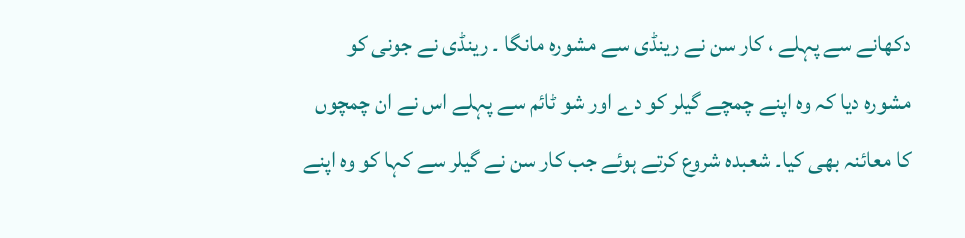دکھانے سے پہلے ، کار سن نے رینڈی سے مشورہ مانگا ۔ رینڈی نے جونی کو مشورہ دیا کہ وہ اپنے چمچے گیلر کو دے اور شو ٹائم سے پہلے اس نے ان چمچوں کا معائنہ بھی کیا۔ شعبدہ شروع کرتے ہوئے جب کار سن نے گیلر سے کہا کو وہ اپنے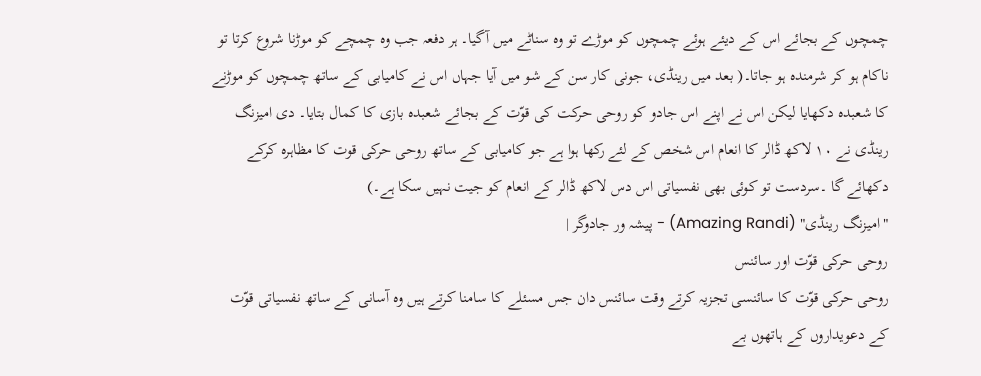چمچوں کے بجائے اس کے دیئے ہوئے چمچوں کو موڑے تو وہ سناٹے میں آگیا۔ ہر دفعہ جب وہ چمچے کو موڑنا شروع کرتا تو ناکام ہو کر شرمندہ ہو جاتا۔( بعد میں رینڈی، جونی کار سن کے شو میں آیا جہاں اس نے کامیابی کے ساتھ چمچوں کو موڑنے کا شعبدہ دکھایا لیکن اس نے اپنے اس جادو کو روحی حرکت کی قوّت کے بجائے شعبدہ بازی کا کمال بتایا۔ دی امیزنگ رینڈی نے ١٠ لاکھ ڈالر کا انعام اس شخص کے لئے رکھا ہوا ہے جو کامیابی کے ساتھ روحی حرکی قوت کا مظاہرہ کرکے دکھائے گا ۔سردست تو کوئی بھی نفسیاتی اس دس لاکھ ڈالر کے انعام کو جیت نہیں سکا ہے۔)
"امیزنگ رینڈی" (Amazing Randi) - پیشہ ور جادوگر |
روحی حرکی قوّت اور سائنس
روحی حرکی قوّت کا سائنسی تجزیہ کرتے وقت سائنس دان جس مسئلے کا سامنا کرتے ہیں وہ آسانی کے ساتھ نفسیاتی قوّت کے دعویداروں کے ہاتھوں بے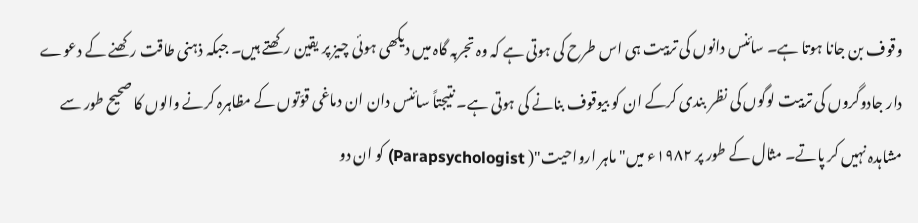وقوف بن جانا ہوتا ہے۔ سائنس دانوں کی تربیت ہی اس طرح کی ہوتی ہے کہ وہ تجربہ گاہ میں دیکھی ہوئی چیز پر یقین رکھتے ہیں۔ جبکہ ذہنی طاقت رکھنے کے دعوے دار جادوگروں کی تربیت لوگوں کی نظر بندی کرکے ان کو بیوقوف بنانے کی ہوتی ہے۔ نتیجتاً سائنس دان ان دماغی قوّتوں کے مظاہرہ کرنے والوں کا صحیح طور سے مشاہدہ نہیں کر پاتے۔ مثال کے طور پر ١٩٨٢ء میں" ماہر ارواحیت"( Parapsychologist) کو ان دو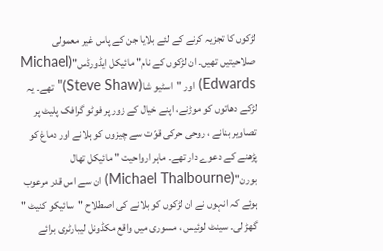لڑکوں کا تجزیہ کرنے کے لئے بلایا جن کے پاس غیر معمولی صلاحیتیں تھیں۔ ان لڑکوں کے نام" مائیکل ایڈورڈس"(Michael Edwards) اور "اسٹیو شا(Steve Shaw)" تھے۔ یہ لڑکے دھاتوں کو موڑنے، اپنے خیال کے زور پر فوٹو گرافک پلیٹ پر تصاویر بنانے ، روحی حرکی قوّت سے چیزوں کو ہلانے اور دماغ کو پڑھنے کے دعوے دار تھے۔ ماہر ارواحیت " مائیکل تھال بورن"(Michael Thalbourne) ان سے اس قدر مرعوب ہوئے کہ انہوں نے ان لڑکوں کو بلانے کی اصطلاح "سائیکو کنیٹ " گھڑ لی۔ سینٹ لوئیس ، مسوری میں واقع مکڈونل لیبارٹری برائے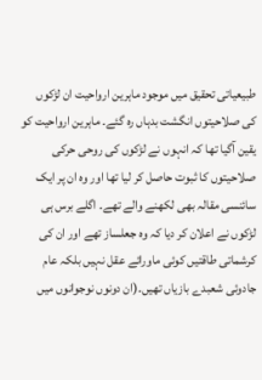طبیعیاتی تحقیق میں موجود ماہرین ارواحیت ان لڑکوں کی صلاحیتوں انگشت بدہاں رہ گئے۔ ماہرین ارواحیت کو یقین آگیا تھا کہ انہوں نے لڑکوں کی روحی حرکی صلاحیتوں کا ثبوت حاصل کر لیا تھا اور وہ ان پر ایک سائنسی مقالہ بھی لکھنے والے تھے۔ اگلے برس ہی لڑکوں نے اعلان کر دیا کہ وہ جعلساز تھے اور ان کی کرشماتی طاقتیں کوئی ماورائے عقل نہیں بلکہ عام جادوئی شعبدے بازیاں تھیں۔(ان دونوں نوجوانوں میں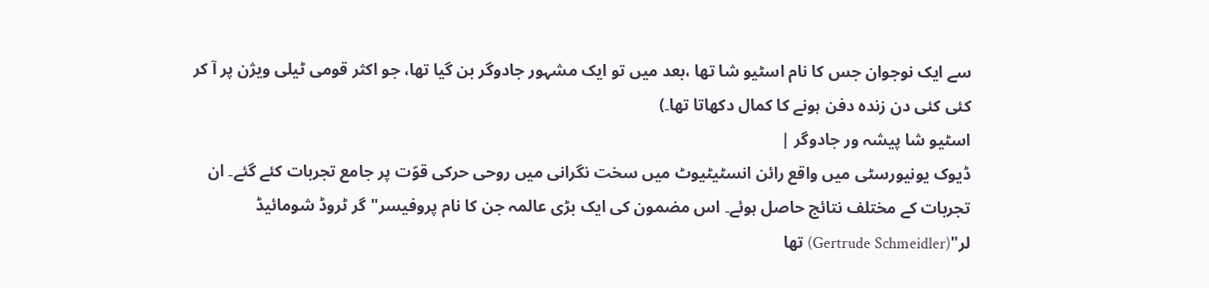سے ایک نوجوان جس کا نام اسٹیو شا تھا ،بعد میں تو ایک مشہور جادوگر بن گیا تھا، جو اکثر قومی ٹیلی ویژن پر آ کر کئی کئی دن زندہ دفن ہونے کا کمال دکھاتا تھا۔)
اسٹیو شا پیشہ ور جادوگر |
ڈیوک یونیورسٹی میں واقع رائن انسٹیٹیوٹ میں سخت نگرانی میں روحی حرکی قوّت پر جامع تجربات کئے گئے۔ ان تجربات کے مختلف نتائج حاصل ہوئے۔ اس مضمون کی ایک بڑی عالمہ جن کا نام پروفیسر" گر ٹروڈ شومائیڈ لر"(Gertrude Schmeidler) تھا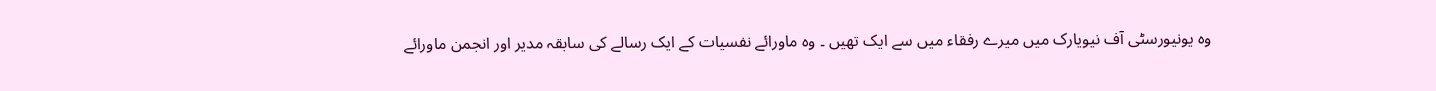وہ یونیورسٹی آف نیویارک میں میرے رفقاء میں سے ایک تھیں ۔ وہ ماورائے نفسیات کے ایک رسالے کی سابقہ مدیر اور انجمن ماورائے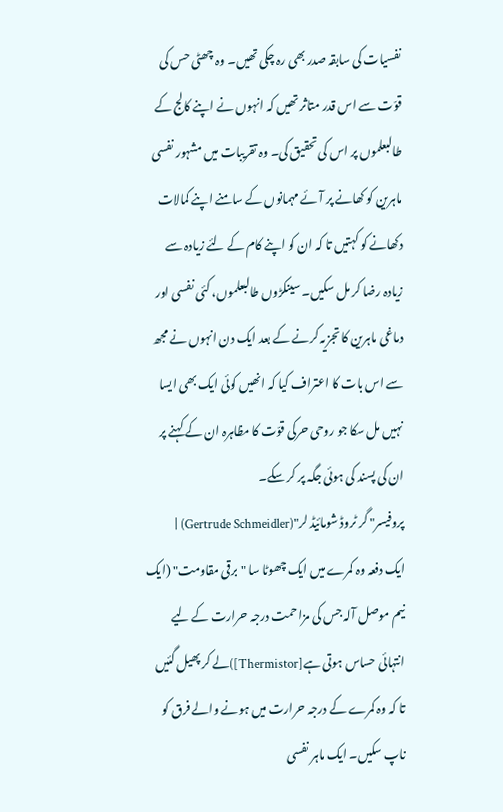نفسیات کی سابقہ صدر بھی رہ چکی تھیں۔ وہ چھٹی حس کی قوّت سے اس قدر متاثر تھیں کہ انہوں نے اپنے کالج کے طالبعلموں پر اس کی تحقیق کی۔ وہ تقریبات میں مشہور نفسی ماہرین کو کھانے پر آئے مہمانوں کے سامنے اپنے کمالات دکھانے کو کہتیں تا کہ ان کو اپنے کام کے لئے زیادہ سے زیادہ رضا کر مل سکیں۔ سینکڑوں طالبعلموں، کئی نفسی اور دماغی ماہرین کا تجزیہ کرنے کے بعد ایک دن انہوں نے مجھ سے اس بات کا اعتراف کیا کہ انھیں کوئی ایک بھی ایسا نہیں مل سکا جو روحی حرکی قوّت کا مظاہرہ ان کے کہنے پر ان کی پسند کی ہوئی جگہ پر کر سکے۔
پروفیسر" گر ٹروڈ شومائیڈ لر"(Gertrude Schmeidler) |
ایک دفعہ وہ کمرے میں ایک چھوٹا سا "برقی مقاومت" (ایک نیم موصل آلہ جس کی مزاحمت درجہ حرارت کے لیے انتہائی حساس ہوتی ہے[Thermistor])لے کر پھیل گئیں تا کہ وہ کمرے کے درجہ حرارت میں ہونے والے فرق کو ناپ سکیں۔ ایک ماہر نفسی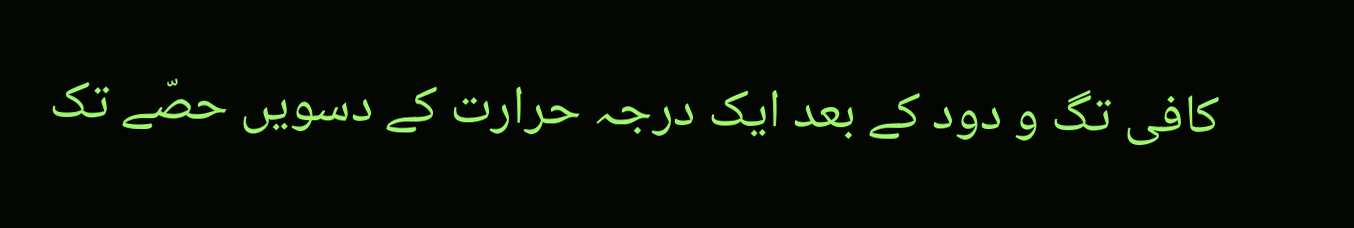کافی تگ و دود کے بعد ایک درجہ حرارت کے دسویں حصّے تک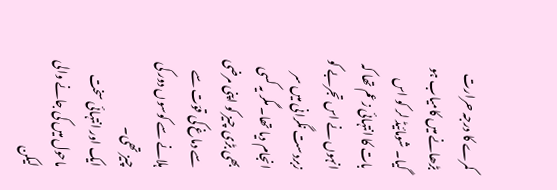کمرے کا درجہ حرارت بڑھانے میں کامیاب ہو گیا۔ شومائیڈ لر کو اس بات کا انتہائی زعم تھا کہ انہوں نے اس تجربے کو زبردست نگرانی میں سر انجام دیا تھا۔ مگر یہ کسی بھی بڑی چیز کو اپنی مرضی سے دماغ کی قوّت سے ہلانے سے کوسوں دور کی چیز تھی۔
ایک اور انتہائی سخت ماحول میں کی جانے والی لیکن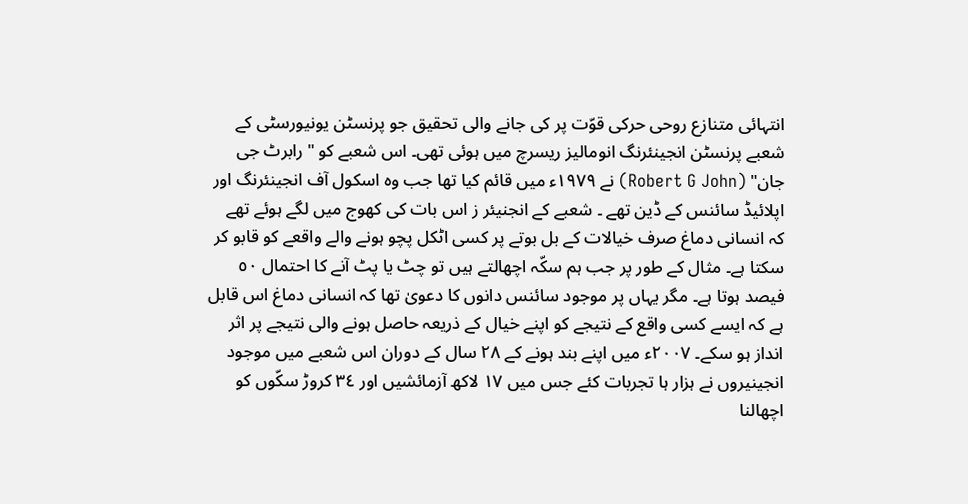انتہائی متنازع روحی حرکی قوّت پر کی جانے والی تحقیق جو پرنسٹن یونیورسٹی کے شعبے پرنسٹن انجینئرنگ انومالیز ریسرچ میں ہوئی تھی۔ اس شعبے کو "رابرٹ جی جان" (Robert G John) نے ١٩٧٩ء میں قائم کیا تھا جب وہ اسکول آف انجینئرنگ اور اپلائیڈ سائنس کے ڈین تھے ۔ شعبے کے انجنیئر ز اس بات کی کھوج میں لگے ہوئے تھے کہ انسانی دماغ صرف خیالات کے بل بوتے پر کسی اٹکل پچو ہونے والے واقعے کو قابو کر سکتا ہے۔ مثال کے طور پر جب ہم سکّہ اچھالتے ہیں تو چٹ یا پٹ آنے کا احتمال ٥٠ فیصد ہوتا ہے۔ مگر یہاں پر موجود سائنس دانوں کا دعویٰ تھا کہ انسانی دماغ اس قابل ہے کہ ایسے کسی واقع کے نتیجے کو اپنے خیال کے ذریعہ حاصل ہونے والی نتیجے پر اثر انداز ہو سکے۔ ٢٠٠٧ء میں اپنے بند ہونے کے ٢٨ سال کے دوران اس شعبے میں موجود انجینیروں نے ہزار ہا تجربات کئے جس میں ١٧ لاکھ آزمائشیں اور ٣٤ کروڑ سکّوں کو اچھالنا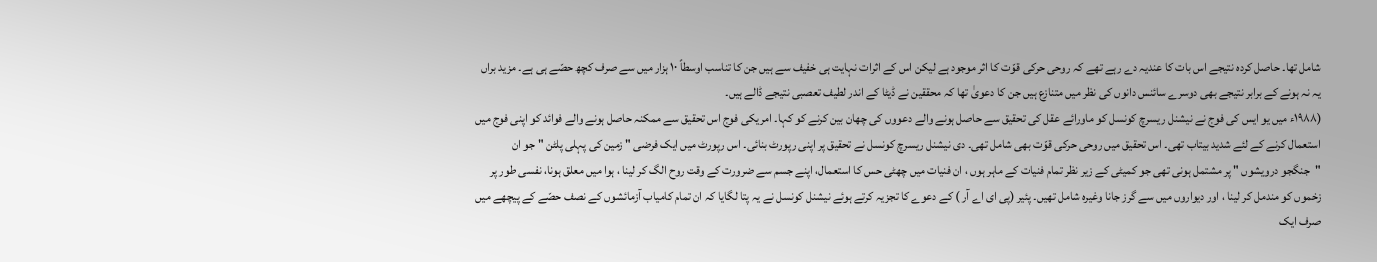شامل تھا۔ حاصل کردہ نتیجے اس بات کا عندیہ دے رہے تھے کہ روحی حرکی قوّت کا اثر موجود ہے لیکن اس کے اثرات نہایت ہی خفیف سے ہیں جن کا تناسب اوسطاً ١٠ ہزار میں سے صرف کچھ حصّے ہی ہے۔ مزید براں یہ نہ ہونے کے برابر نتیجے بھی دوسرے سائنس دانوں کی نظر میں متنازع ہیں جن کا دعویٰ تھا کہ محققین نے ڈیٹا کے اندر لطیف تعصبی نتیجے ڈالے ہیں۔
(١٩٨٨ء میں یو ایس کی فوج نے نیشنل ریسرچ کونسل کو ماورائے عقل کی تحقیق سے حاصل ہونے والے دعووں کی چھان بین کرنے کو کہا۔ امریکی فوج اس تحقیق سے ممکنہ حاصل ہونے والے فوائد کو اپنی فوج میں استعمال کرنے کے لئے شدید بیتاب تھی۔ اس تحقیق میں روحی حرکی قوّت بھی شامل تھی۔ دی نیشنل ریسرچ کونسل نے تحقیق پر اپنی رپورٹ بنائی۔ اس رپورٹ میں ایک فرضی " زمین کی پہلی پلٹن " جو ان "جنگجو درویشوں " پر مشتمل ہونی تھی جو کمیٹی کے زیر نظر تمام فنیات کے ماہر ہوں ، ان فنیات میں چھٹی حس کا استعمال، اپنے جسم سے ضرورت کے وقت روح الگ کر لینا ، ہوا میں معلق ہونا، نفسی طور پر زخموں کو مندمل کر لینا ، اور دیواروں میں سے گرز جانا وغیرہ شامل تھیں۔ پئیر (پی ای اے آر ) کے دعوے کا تجزیہ کرتے ہوئے نیشنل کونسل نے یہ پتا لگایا کہ ان تمام کامیاب آزمائشوں کے نصف حصّے کے پیچھے میں صرف ایک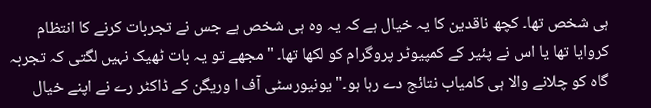ہی شخص تھا۔ کچھ ناقدین کا یہ خیال ہے کہ یہ وہ ہی شخص ہے جس نے تجربات کرنے کا انتظام کروایا تھا یا اس نے پئیر کے کمپیوٹر پروگرام کو لکھا تھا۔ "مجھے تو یہ بات ٹھیک نہیں لگتی کہ تجربہ گاہ کو چلانے والا ہی کامیاب نتائج دے رہا ہو۔" یونیورسٹی آف ا وریگن کے ڈاکٹر رے نے اپنے خیال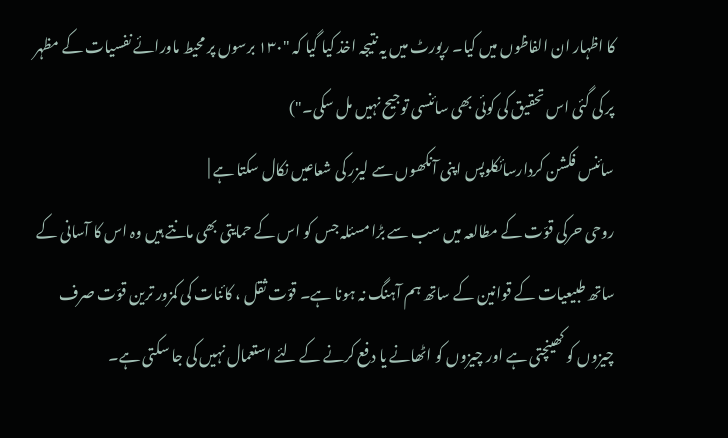کا اظہار ان الفاظوں میں کیا۔ رپورٹ میں یہ نتیجہ اخذ کیا گیا کہ "١٣٠ برسوں پر محیط ماورائے نفسیات کے مظہر پر کی گئی اس تحقیق کی کوئی بھی سائنسی توجیح نہیں مل سکی۔")
سائنس فکشن کردارسائکلوپس اپنی آنکھوں سے لیزر کی شعاعیں نکال سکتا ہے |
روحی حرکی قوّت کے مطالعہ میں سب سے بڑا مسئلہ جس کو اس کے حمایتی بھی مانتے ہیں وہ اس کا آسانی کے ساتھ طبیعیات کے قوانین کے ساتھ ہم آہنگ نہ ہونا ہے۔ قوّت ثقل ، کائنات کی کمزور ترین قوّت صرف چیزوں کو کھینچتی ہے اور چیزوں کو اٹھانے یا دفع کرنے کے لئے استعمال نہیں کی جا سکتی ہے۔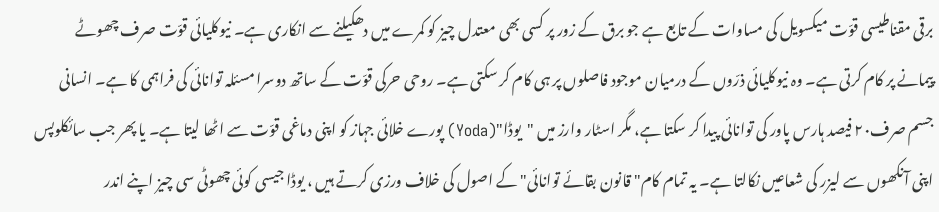برقی مقناطیسی قوّت میکسویل کی مساوات کے تابع ہے جو برق کے زور پر کسی بھی معتدل چیز کو کمرے میں دھکیلنے سے انکاری ہے۔ نیوکلیائی قوّت صرف چھوٹے پیمانے پر کام کرتی ہے۔ وہ نیوکلیائی ذرّوں کے درمیان موجود فاصلوں پر ہی کام کر سکتی ہے۔ روحی حرکی قوّت کے ساتھ دوسرا مسئلہ توانائی کی فراہمی کا ہے۔ انسانی جسم صرف٢٠ فیصد ہارس پاور کی توانائی پیدا کر سکتا ہے، مگر اسٹار وارز میں "یوڈا"(Yoda) پورے خلائی جہاز کو اپنی دماغی قوّت سے اٹھا لیتا ہے۔ یا پھر جب سائکلوپس اپنی آنکھوں سے لیزر کی شعاعیں نکالتا ہے۔ یہ تمام کام" قانون بقائے توانائی" کے اصول کی خلاف ورزی کرتے ہیں ، یوڈا جیسی کوئی چھوٹی سی چیز اپنے اندر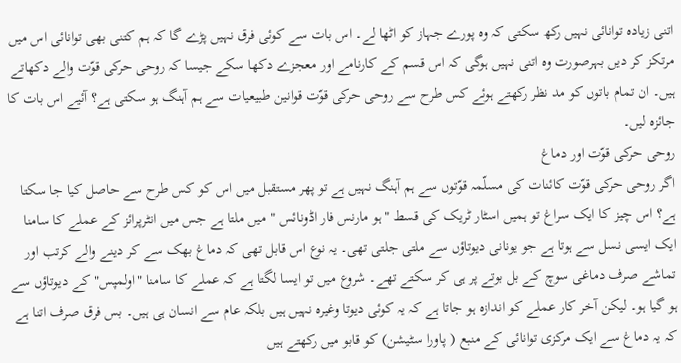اتنی زیادہ توانائی نہیں رکھ سکتی کہ وہ پورے جہاز کو اٹھا لے۔ اس بات سے کوئی فرق نہیں پڑے گا کہ ہم کتنی بھی توانائی اس میں مرتکز کر دیں بہرصورت وہ اتنی نہیں ہوگی کہ اس قسم کے کارنامے اور معجزے دکھا سکے جیسا کہ روحی حرکی قوّت والے دکھاتے ہیں۔ ان تمام باتوں کو مد نظر رکھتے ہوئے کس طرح سے روحی حرکی قوّت قوانین طبیعیات سے ہم آہنگ ہو سکتی ہے؟ آئیے اس بات کا جائزہ لیں۔
روحی حرکی قوّت اور دماغ
اگر روحی حرکی قوّت کائنات کی مسلّمہ قوّتوں سے ہم آہنگ نہیں ہے تو پھر مستقبل میں اس کو کس طرح سے حاصل کیا جا سکتا ہے؟ اس چیز کا ایک سراغ تو ہمیں اسٹار ٹریک کی قسط "ہو مارنس فار اڈونائس " میں ملتا ہے جس میں انٹرپرائز کے عملے کا سامنا ایک ایسی نسل سے ہوتا ہے جو یونانی دیوتاؤں سے ملتی جلتی تھی۔ یہ نوع اس قابل تھی کہ دماغ بھک سے کر دینے والے کرتب اور تماشے صرف دماغی سوچ کے بل بوتے پر ہی کر سکتے تھے۔ شروع میں تو ایسا لگتا ہے کہ عملے کا سامنا "اولمپس" کے دیوتاؤں سے ہو گیا ہو۔ لیکن آخر کار عملے کو اندازہ ہو جاتا ہے کہ یہ کوئی دیوتا وغیرہ نہیں ہیں بلکہ عام سے انسان ہی ہیں۔ بس فرق صرف اتنا ہے کہ یہ دماغ سے ایک مرکزی توانائی کے منبع ( پاورا سٹیشن) کو قابو میں رکھتے ہیں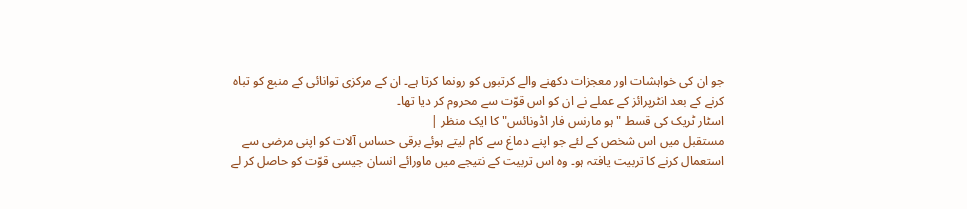جو ان کی خواہشات اور معجزات دکھنے والے کرتبوں کو رونما کرتا ہے۔ ان کے مرکزی توانائی کے منبع کو تباہ کرنے کے بعد انٹرپرائز کے عملے نے ان کو اس قوّت سے محروم کر دیا تھا۔
اسٹار ٹریک کی قسط "ہو مارنس فار اڈونائس" کا ایک منظر |
مستقبل میں اس شخص کے لئے جو اپنے دماغ سے کام لیتے ہوئے برقی حساس آلات کو اپنی مرضی سے استعمال کرنے کا تربیت یافتہ ہو۔ وہ اس تربیت کے نتیجے میں ماورائے انسان جیسی قوّت کو حاصل کر لے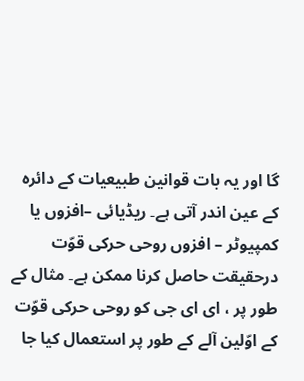گا اور یہ بات قوانین طبیعیات کے دائرہ کے عین اندر آتی ہے۔ ریڈیائی –افزوں یا کمپیوٹر – افزوں روحی حرکی قوّت درحقیقت حاصل کرنا ممکن ہے۔ مثال کے طور پر ، ای ای جی کو روحی حرکی قوّت کے اوّلین آلے کے طور پر استعمال کیا جا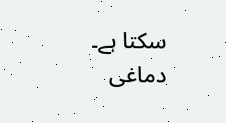سکتا ہے۔ دماغی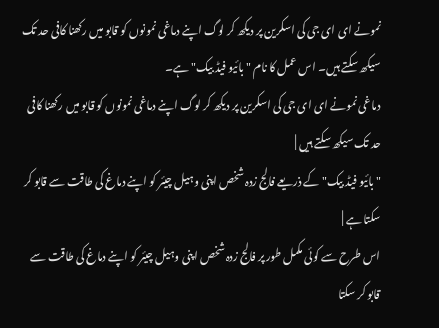نمونے ای ای جی کی اسکرین پر دیکھ کر لوگ اپنے دماغی نمونوں کو قابو میں رکھنا کافی حد تک سیکھ سکتے ہیں۔ اس عمل کا نام "بائیو فیڈ بیک" ہے۔
دماغی نمونے ای ای جی کی اسکرین پر دیکھ کر لوگ اپنے دماغی نمونوں کو قابو میں رکھنا کافی حد تک سیکھ سکتے ہیں |
"بائیو فیڈ بیک" کے ذریعے فالج زدہ شخص اپنی وہیل چیئر کو اپنے دماغ کی طاقت سے قابو کر سکتا ہے |
اس طرح سے کوئی مکمل طور پر فالج زدہ شخص اپنی وہیل چیئر کو اپنے دماغ کی طاقت سے قابو کر سکتا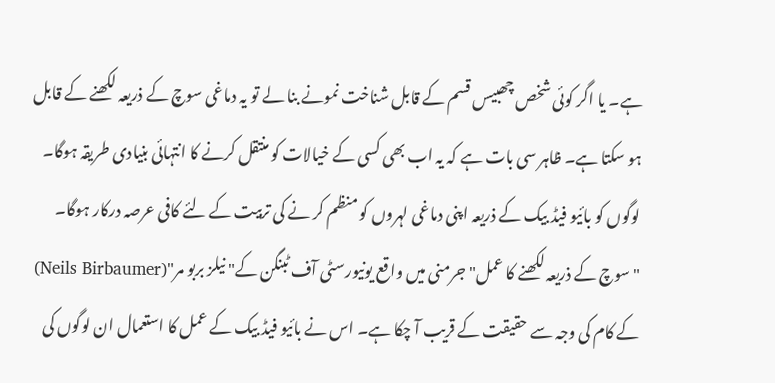ہے۔ یا اگر کوئی شخص چھبیس قسم کے قابل شناخت نمونے بنا لے تو یہ دماغی سوچ کے ذریعہ لکھنے کے قابل ہو سکتا ہے۔ ظاہر سی بات ہے کہ یہ اب بھی کسی کے خیالات کو منتقل کرنے کا انتہائی بنیادی طریقہ ہوگا۔ لوگوں کو بائیو فیڈ بیک کے ذریعہ اپنی دماغی لہروں کو منظم کر نے کی تربیت کے لئے کافی عرصہ درکار ہوگا۔
"سوچ کے ذریعہ لکھنے کا عمل" جرمنی میں واقع یونیورسٹی آف ٹبنگن کے" نیلز بربو مر"(Neils Birbaumer) کے کام کی وجہ سے حقیقت کے قریب آ چکا ہے۔ اس نے بائیو فیڈ بیک کے عمل کا استعمال ان لوگوں کی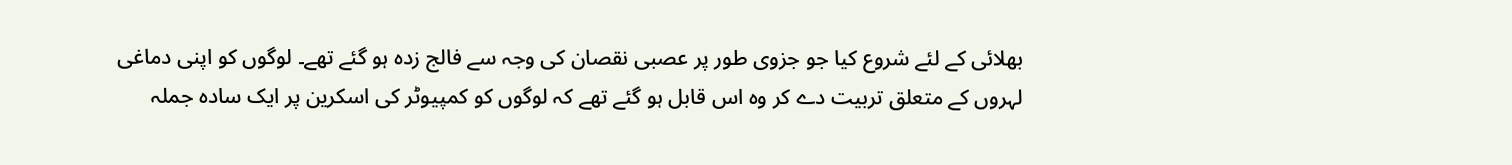بھلائی کے لئے شروع کیا جو جزوی طور پر عصبی نقصان کی وجہ سے فالج زدہ ہو گئے تھے۔ لوگوں کو اپنی دماغی لہروں کے متعلق تربیت دے کر وہ اس قابل ہو گئے تھے کہ لوگوں کو کمپیوٹر کی اسکرین پر ایک سادہ جملہ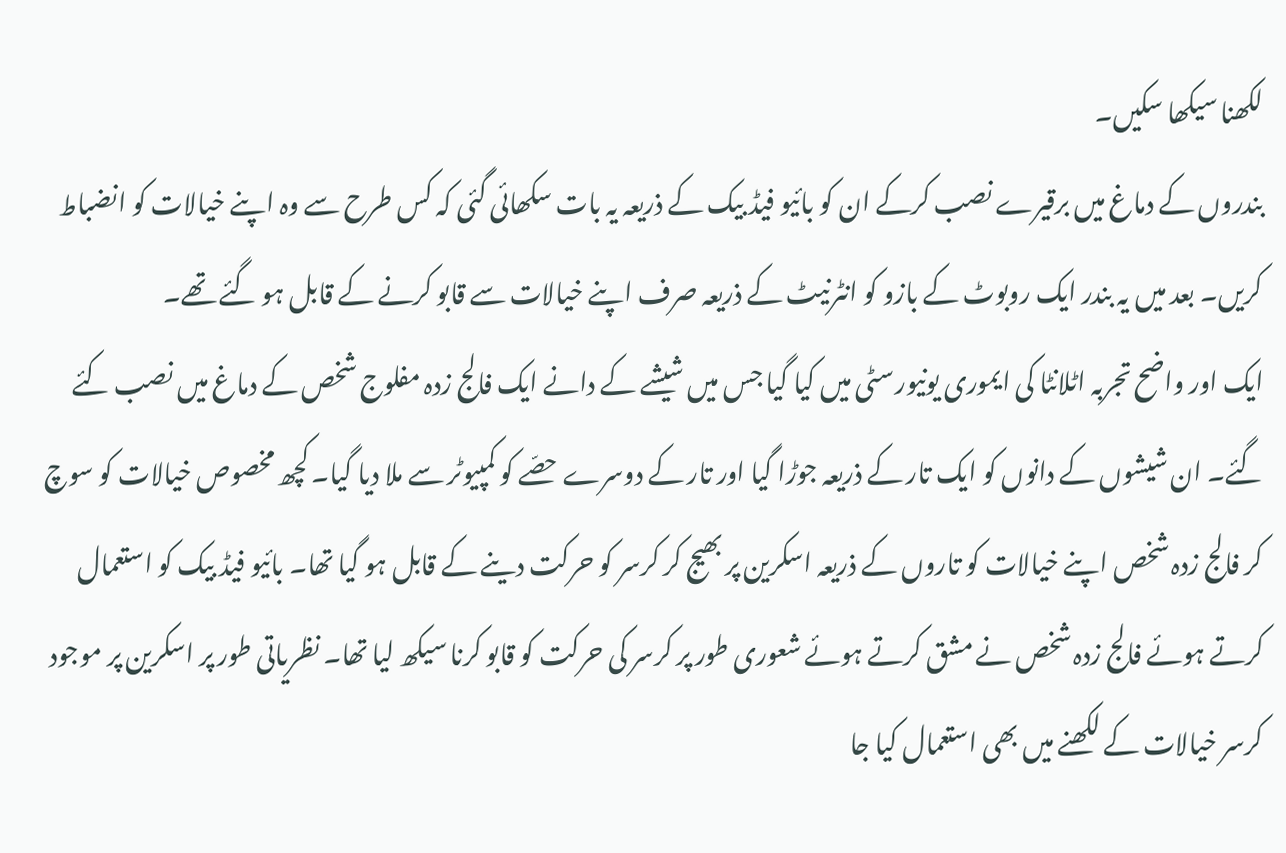لکھنا سیکھا سکیں۔
بندروں کے دماغ میں برقیرے نصب کرکے ان کو بائیو فیڈ بیک کے ذریعہ یہ بات سکھائی گئی کہ کس طرح سے وہ اپنے خیالات کو انضباط کریں۔ بعد میں یہ بندر ایک روبوٹ کے بازو کو انٹرنیٹ کے ذریعہ صرف اپنے خیالات سے قابو کرنے کے قابل ہو گئے تھے۔
ایک اور واضح تجربہ اٹلانٹا کی ایموری یونیورسٹی میں کیا گیا جس میں شیشے کے دانے ایک فالج زدہ مفلوج شخص کے دماغ میں نصب کئے گئے۔ ان شیشوں کے دانوں کو ایک تار کے ذریعہ جوڑا گیا اور تار کے دوسرے حصّے کو کمپیوٹر سے ملا دیا گیا۔ کچھ مخصوص خیالات کو سوچ کر فالج زدہ شخص اپنے خیالات کو تاروں کے ذریعہ اسکرین پر بھیج کر کرسر کو حرکت دینے کے قابل ہو گیا تھا۔ بائیو فیڈ بیک کو استعمال کرتے ہوئے فالج زدہ شخص نے مشق کرتے ہوئے شعوری طور پر کرسر کی حرکت کو قابو کرنا سیکھ لیا تھا۔ نظریاتی طور پر اسکرین پر موجود کرسر خیالات کے لکھنے میں بھی استعمال کیا جا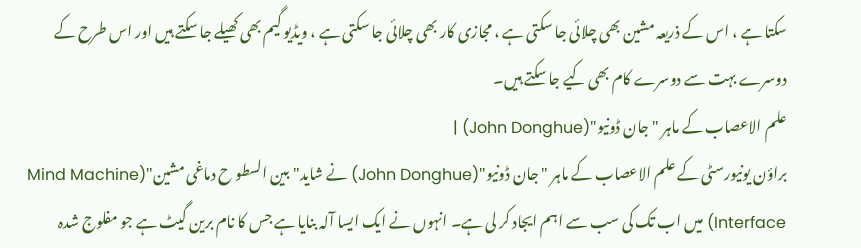سکتا ہے ، اس کے ذریعہ مشین بھی چلائی جا سکتی ہے ، مجازی کار بھی چلائی جا سکتی ہے ، ویڈیو گیم بھی کھیلے جا سکتے ہیں اور اس طرح کے دوسرے بہت سے دوسرے کام بھی کیے جا سکتے ہیں۔
علم الاعصاب کے ماہر "جان ڈونیو"(John Donghue) |
براؤن یونیورسٹی کے علم الاعصاب کے ماہر "جان ڈونیو"(John Donghue) نے شاید"بین السطو ح دماغی مشین"(Mind Machine Interface) میں اب تک کی سب سے اہم ایجاد کر لی ہے۔ انہوں نے ایک ایسا آلہ بنایا ہے جس کا نام برین گیٹ ہے جو مفلوج شدہ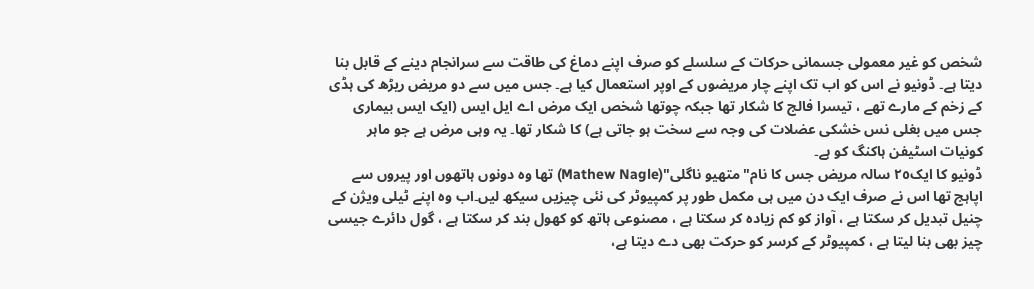شخص کو غیر معمولی جسمانی حرکات کے سلسلے کو صرف اپنے دماغ کی طاقت سے سرانجام دینے کے قابل بنا دیتا ہے۔ ڈونیو نے اس کو اب تک اپنے چار مریضوں کے اوپر استعمال کیا ہے۔ جس میں سے دو مریض ریڑھ کی ہڈی کے زخم کے مارے تھے ، تیسرا فالج کا شکار تھا جبکہ چوتھا شخص ایک مرض اے ایل ایس (ایک ایس بیماری جس میں بغلی نس خشکی عضلات کی وجہ سے سخت ہو جاتی ہے) کا شکار تھا۔ یہ وہی مرض ہے جو ماہر کونیات اسٹیفن ہاکنگ کو ہے۔
ڈونیو کا ایک٢٥ سالہ مریض جس کا نام" متھیو ناگلی"(Mathew Nagle) تھا وہ دونوں ہاتھوں اور پیروں سے اپاہج تھا اس نے صرف ایک دن میں ہی مکمل طور پر کمپیوٹر کی نئی چیزیں سیکھ لیں۔اب وہ اپنے ٹیلی ویژن کے چنیل تبدیل کر سکتا ہے ، آواز کو کم زیادہ کر سکتا ہے ، مصنوعی ہاتھ کو کھول بند کر سکتا ہے ، گول دائرے جیسی چیز بھی بنا لیتا ہے ، کمپیوٹر کے کرسر کو حرکت بھی دے دیتا ہے،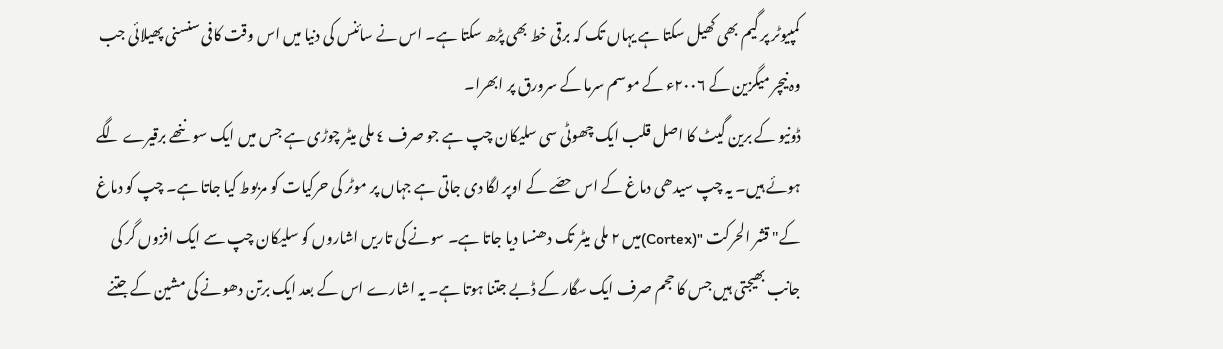کمپیوٹر پر گیم بھی کھیل سکتا ہے یہاں تک کہ برقی خط بھی پڑھ سکتا ہے۔ اس نے سائنس کی دنیا میں اس وقت کافی سنسنی پھیلائی جب وہ نیچر میگزین کے ٢٠٠٦ء کے موسم سرما کے سرورق پر ابھرا۔
ڈونیو کے برین گیٹ کا اصل قلب ایک چھوٹی سی سلیکان چپ ہے جو صرف ٤ ملی میٹر چوڑی ہے جس میں ایک سو ننھے برقیرے لگے ہوئے ہیں۔ یہ چپ سیدھی دماغ کے اس حصّے کے اوپر لگا دی جاتی ہے جہاں پر موٹر کی حرکیات کو مربوط کیا جاتا ہے۔ چپ کو دماغ کے" قشر الحرکت "(Cortex)میں ٢ ملی میٹر تک دھنسا دیا جاتا ہے۔ سونے کی تاریں اشاروں کو سلیکان چپ سے ایک افزوں گر کی جانب بھیجتی ہیں جس کا حجم صرف ایک سگار کے ڈبے جتنا ہوتا ہے۔ یہ اشارے اس کے بعد ایک برتن دھونے کی مشین کے جتنے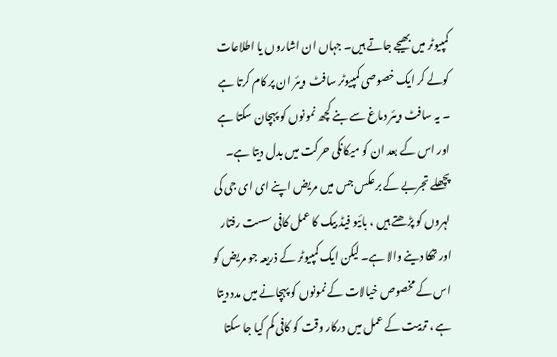کمپیوٹر میں بھیجے جاتے ہیں۔ جہاں ان اشاروں یا اطلاعات کولے کر ایک خصوصی کمپیوٹر سافٹ ویئر ان پر کام کرتا ہے ۔ یہ سافٹ ویئر دماغ سے بنے کچھ نمونوں کو پہچان سکتا ہے اور اس کے بعد ان کو میکانکی حرکت میں بدل دیتا ہے۔
پچھلے تجربے کے برعکس جس میں مریض اپنے ای ای جی کی لہروں کو پڑھتے ہیں ، بائیو فیڈ بیک کا عمل کافی سست رفتار اور تھکا دینے والا ہے۔ لیکن ایک کمپیوٹر کے ذریعہ جو مریض کو اس کے مخصوص خیالات کے نمونوں کو پہچانے میں مدد دیتا ہے ، تربیت کے عمل میں درکار وقت کو کافی کم کیا جا سکتا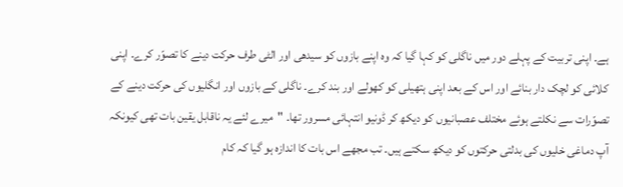ہے۔ اپنی تربیت کے پہلے دور میں ناگلی کو کہا گیا کہ وہ اپنے بازوں کو سیدھی اور الٹی طرف حرکت دینے کا تصوّر کرے۔ اپنی کلائی کو لچک دار بنائے اور اس کے بعد اپنی ہتھیلی کو کھولے اور بند کرے۔ ناگلی کے بازوں اور انگلیوں کی حرکت دینے کے تصوّرات سے نکلتے ہوئے مختلف عصبانیوں کو دیکھ کر ڈونیو انتہائی مسرور تھا۔ "میرے لئے یہ ناقابل یقین بات تھی کیونکہ آپ دماغی خلیوں کی بدلتی حرکتوں کو دیکھ سکتے ہیں۔ تب مجھے اس بات کا اندازہ ہو گیا کہ کام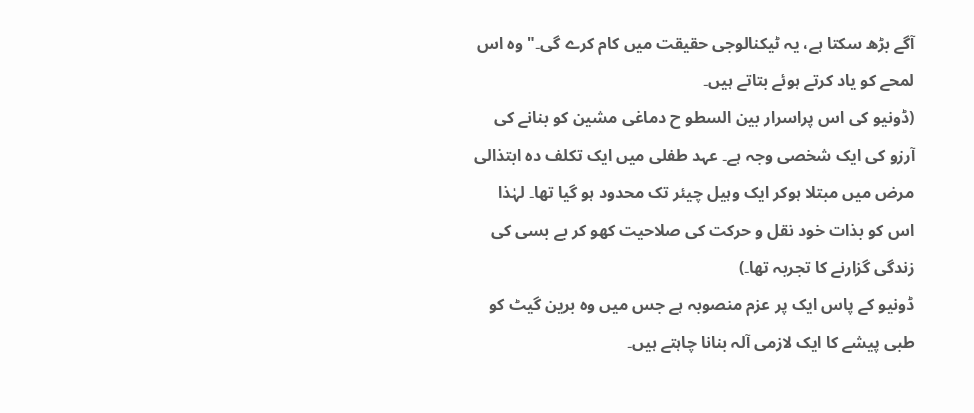آگے بڑھ سکتا ہے، یہ ٹیکنالوجی حقیقت میں کام کرے گی۔" وہ اس لمحے کو یاد کرتے ہوئے بتاتے ہیں۔
(ڈونیو کی اس پراسرار بین السطو ح دماغی مشین کو بنانے کی آرزو کی ایک شخصی وجہ ہے۔ عہد طفلی میں ایک تکلف دہ ابتذالی مرض میں مبتلا ہوکر ایک وہیل چیئر تک محدود ہو گیا تھا۔ لہٰذا اس کو بذات خود نقل و حرکت کی صلاحیت کھو کر بے بسی کی زندگی گزارنے کا تجربہ تھا۔)
ڈونیو کے پاس ایک پر عزم منصوبہ ہے جس میں وہ برین گیٹ کو طبی پیشے کا ایک لازمی آلہ بنانا چاہتے ہیں۔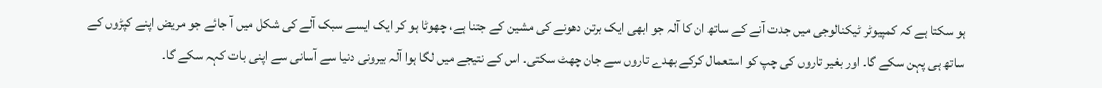ہو سکتا ہے کہ کمپیوٹر ٹیکنالوجی میں جدت آنے کے ساتھ ان کا آلہ جو ابھی ایک برتن دھونے کی مشین کے جتنا ہے، چھوٹا ہو کر ایک ایسے سبک آلے کی شکل میں آ جائے جو مریض اپنے کپڑوں کے ساتھ ہی پہن سکے گا۔ اور بغیر تاروں کی چپ کو استعمال کرکے بھدے تاروں سے جان چھٹ سکتی۔ اس کے نتیجے میں لگا ہوا آلہ بیرونی دنیا سے آسانی سے اپنی بات کہہ سکے گا۔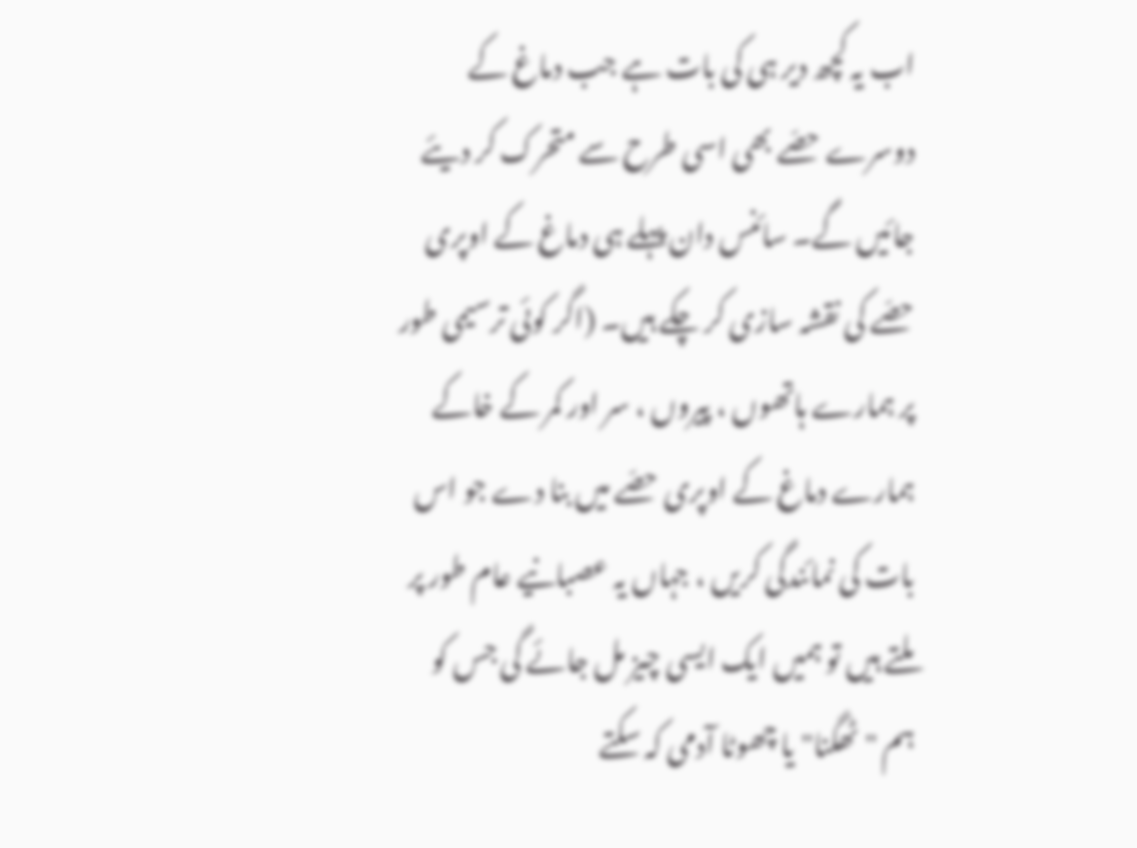اب یہ کچھ دیر ہی کی بات ہے جب دماغ کے دوسرے حصّے بھی اسی طرح سے متحرک کر دیئے جائیں گے۔ سائنس دان پہلے ہی دماغ کے اوپری حصّے کی نقشہ سازی کر چکے ہیں۔ (اگر کوئی ترسیمی طور پر ہمارے ہاتھوں ، پیروں ، سر اور کمر کے خاکے ہمارے دماغ کے اوپری حصّے میں بنا دے جو اس بات کی نمائندگی کریں ، جہاں یہ عصبانیے عام طور پر ملتے ہیں تو ہمیں ایک ایسی چیز مل جائے گی جس کو ہم "ٹھگنا" یا چھوٹا آدمی کہ سکتے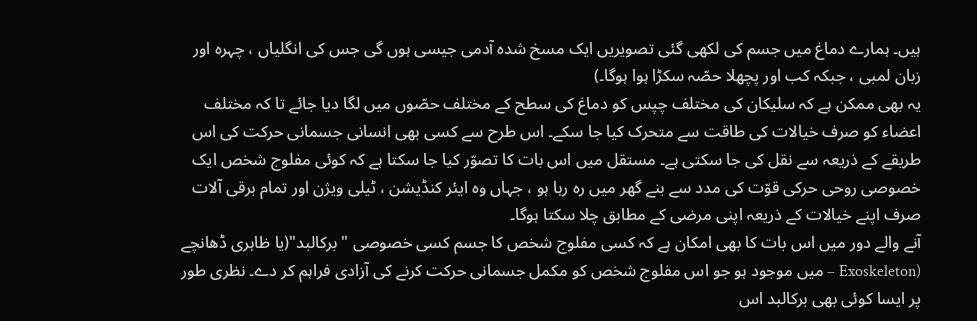ہیں۔ ہمارے دماغ میں جسم کی لکھی گئی تصویریں ایک مسخ شدہ آدمی جیسی ہوں گی جس کی انگلیاں ، چہرہ اور زبان لمبی ، جبکہ کب اور پچھلا حصّہ سکڑا ہوا ہوگا۔)
یہ بھی ممکن ہے کہ سلیکان کی مختلف چپس کو دماغ کی سطح کے مختلف حصّوں میں لگا دیا جائے تا کہ مختلف اعضاء کو صرف خیالات کی طاقت سے متحرک کیا جا سکے۔ اس طرح سے کسی بھی انسانی جسمانی حرکت کی اس طریقے کے ذریعہ سے نقل کی جا سکتی ہے۔ مستقل میں اس بات کا تصوّر کیا جا سکتا ہے کہ کوئی مفلوج شخص ایک خصوصی روحی حرکی قوّت کی مدد سے بنے گھر میں رہ رہا ہو ، جہاں وہ ایئر کنڈیشن ، ٹیلی ویژن اور تمام برقی آلات صرف اپنے خیالات کے ذریعہ اپنی مرضی کے مطابق چلا سکتا ہوگا۔
آنے والے دور میں اس بات کا بھی امکان ہے کہ کسی مفلوج شخص کا جسم کسی خصوصی " برکالبد"(یا ظاہری ڈھانچے (Exoskeleton – میں موجود ہو جو اس مفلوج شخص کو مکمل جسمانی حرکت کرنے کی آزادی فراہم کر دے۔ نظری طور پر ایسا کوئی بھی برکالبد اس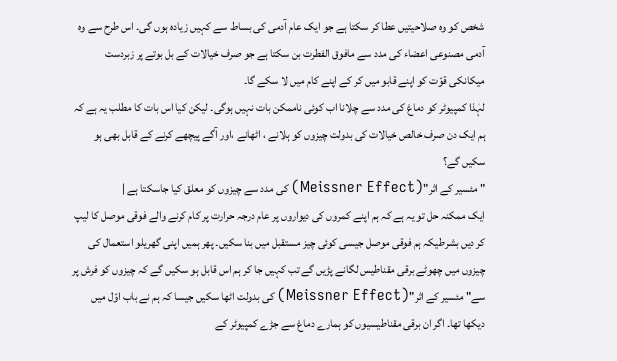شخص کو وہ صلاحیتیں عطا کر سکتا ہے جو ایک عام آدمی کی بساط سے کہیں زیادہ ہوں گی۔ اس طرح سے وہ آدمی مصنوعی اعضاء کی مدد سے مافوق الفطرت بن سکتا ہے جو صرف خیالات کے بل بوتے پر زبردست میکانکی قوّت کو اپنے قابو میں کر کے اپنے کام میں لا سکے گا۔
لہٰذا کمپیوٹر کو دماغ کی مدد سے چلانا اب کوئی ناممکن بات نہیں ہوگی۔ لیکن کیا اس بات کا مطلب یہ ہے کہ ہم ایک دن صرف خالص خیالات کی بدولت چیزوں کو ہلانے ، اٹھانے ،اور آگے پیچھے کرنے کے قابل بھی ہو سکیں گے؟
" مئسیر کے اثر"(Meissner Effect) کی مدد سے چیزوں کو معلق کیا جاسکتا ہے |
ایک ممکنہ حل تو یہ ہے کہ ہم اپنے کمروں کی دیواروں پر عام درجہ حرارت پر کام کرنے والے فوقی موصل کا لیپ کر دیں بشرطیکہ ہم فوقی موصل جیسی کوئی چیز مستقبل میں بنا سکیں۔ پھر ہمیں اپنی گھریلو استعمال کی چیزوں میں چھوٹے برقی مقناطیس لگانے پڑیں گے تب کہیں جا کر ہم اس قابل ہو سکیں گے کہ چیزوں کو فرش پر سے" مئسیر کے اثر"(Meissner Effect) کی بدولت اٹھا سکیں جیسا کہ ہم نے باب اوّل میں دیکھا تھا۔ اگر ان برقی مقناطیسیوں کو ہمارے دماغ سے جڑے کمپیوٹر کے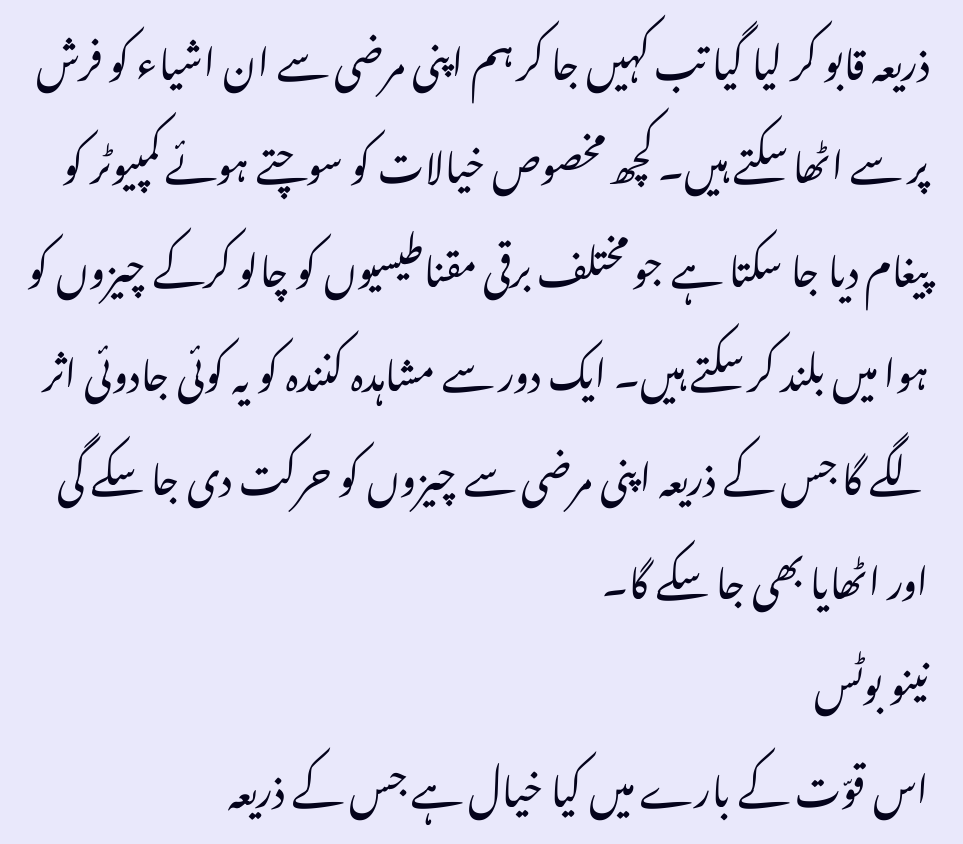ذریعہ قابو کر لیا گیا تب کہیں جا کر ہم اپنی مرضی سے ان اشیاء کو فرش پر سے اٹھا سکتے ہیں۔ کچھ مخصوص خیالات کو سوچتے ہوئے کمپیوٹر کو پیغام دیا جا سکتا ہے جو مختلف برقی مقناطیسیوں کو چالو کرکے چیزوں کو ہوا میں بلند کر سکتے ہیں۔ ایک دور سے مشاہدہ کنندہ کو یہ کوئی جادوئی اثر لگے گا جس کے ذریعہ اپنی مرضی سے چیزوں کو حرکت دی جا سکے گی اور اٹھایا بھی جا سکے گا۔
نینو بوٹس
اس قوّت کے بارے میں کیا خیال ہے جس کے ذریعہ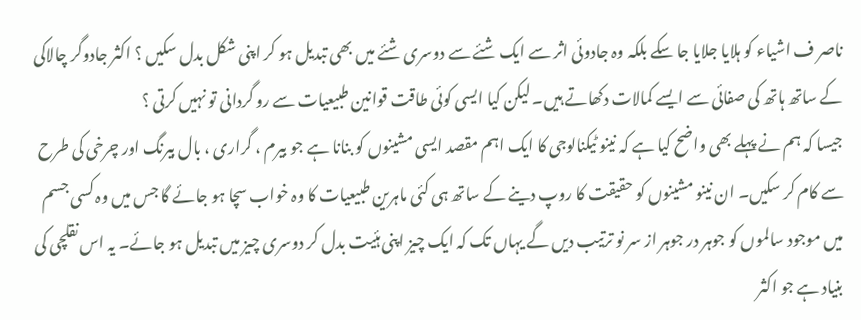ناصر ف اشیاء کو ہلایا جلایا جا سکے بلکہ وہ جادوئی اثر سے ایک شئے سے دوسری شئے میں بھی تبدیل ہو کر اپنی شکل بدل سکیں ؟ اکثر جادوگر چالاکی کے ساتھ ہاتھ کی صفائی سے ایسے کمالات دکھاتے ہیں۔ لیکن کیا ایسی کوئی طاقت قوانین طبیعیات سے رو گردانی تو نہیں کرتی ؟
جیسا کہ ہم نے پہلے بھی واضح کیا ہے کہ نینو ٹیکنالوجی کا ایک اہم مقصد ایسی مشینوں کو بنانا ہے جو بیرم ، گراری ، بال بیرنگ اور چرخی کی طرح سے کام کر سکیں۔ ان نینو مشینوں کو حقیقت کا روپ دینے کے ساتھ ہی کئی ماہرین طبیعیات کا وہ خواب سچا ہو جائے گا جس میں وہ کسی جسم میں موجود سالموں کو جوہر در جوہر از سر نو ترتیب دیں گے یہاں تک کہ ایک چیز اپنی ہئیت بدل کر دوسری چیز میں تبدیل ہو جائے۔ یہ اس نقلچی کی بنیاد ہے جو اکثر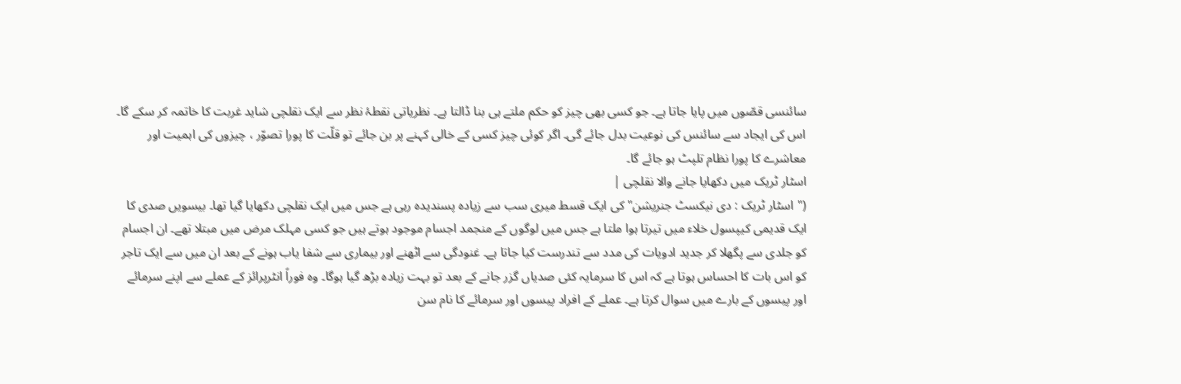سائنسی قصّوں میں پایا جاتا ہے۔ جو کسی بھی چیز کو حکم ملتے ہی بنا ڈالتا ہے۔ نظریاتی نقطۂ نظر سے ایک نقلچی شاید غربت کا خاتمہ کر سکے گا۔ اس کی ایجاد سے سائنس کی نوعیت بدل جائے گی۔ اگر کوئی چیز کسی کے خالی کہنے پر بن جائے تو قلّت کا پورا تصوّر ، چیزوں کی اہمیت اور معاشرے کا پورا نظام تلپٹ ہو جائے گا۔
اسٹار ٹریک میں دکھایا جانے والا نقلچی |
("اسٹار ٹریک : دی نیکسٹ جنریشن" کی ایک قسط میری سب سے زیادہ پسندیدہ رہی ہے جس میں ایک نقلچی دکھایا گیا تھا۔ بیسویں صدی کا ایک قدیمی کیپسول خلاء میں تیرتا ہوا ملتا ہے جس میں لوگوں کے منجمد اجسام موجود ہوتے ہیں جو کسی مہلک مرض میں مبتلا تھے۔ ان اجسام کو جلدی سے پگھلا کر جدید ادویات کی مدد سے تندرست کیا جاتا ہے۔ غنودگی سے اٹھنے اور بیماری سے شفا یاب ہونے کے بعد ان میں سے ایک تاجر کو اس بات کا احساس ہوتا ہے کہ اس کا سرمایہ کئی صدیاں گزر جانے کے بعد تو بہت زیادہ بڑھ گیا ہوگا۔ وہ فوراً انٹرپرائز کے عملے سے اپنے سرمائے اور پیسوں کے بارے میں سوال کرتا ہے۔ عملے کے افراد پیسوں اور سرمائے کا نام سن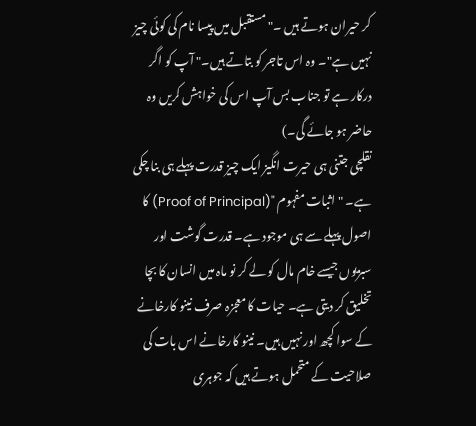کر حیران ہوتے ہیں ۔" مستقبل میں پیسا نام کی کوئی چیز نہیں ہے"۔ وہ اس تاجر کو بتاتے ہیں۔" آپ کو اگر درکار ہے تو جناب بس آپ اس کی خواہش کریں وہ حاضر ہو جائے گی۔)
نقلچی جتنی ہی حیرت انگیز ایک چیز قدرت پہلے ہی بنا چکی ہے۔ "اثبات مفہوم "(Proof of Principal) کا اصول پہلے سے ہی موجود ہے۔ قدرت گوشت اور سبزیوں جیسے خام مال کو لے کر نو ماہ میں انسان کا بچا تخلیق کر دیتی ہے۔ حیات کا معجزہ صرف نینو کارخانے کے سوا کچھ اور نہیں ہیں۔ نینو کارخانے اس بات کی صلاحیت کے متحمل ہوتے ہیں کہ جوہری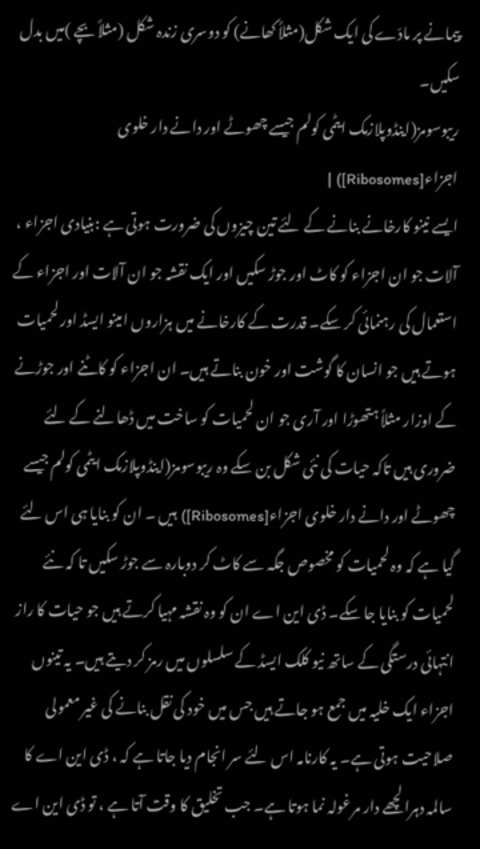پیمانے پر مادّے کی ایک شکل(مثلاً کھانے) کو دوسری زندہ شکل (مثلاً بچے )میں بدل سکیں۔
ریبوسومز(اینڈوپلازمک ایٹمی کولم جیسے چھوٹے اور دانے دار خلوی اجزاء[Ribosomes]) |
ایسے نینو کارخانے بنانے کے لئے تین چیزوں کی ضرورت ہوتی ہے :بنیادی اجزاء ، آلات جو ان اجزاء کو کاٹ اور جوڑ سکیں اور ایک نقشہ جو ان آلات اور اجزاء کے استعمال کی رہنمائی کر سکے۔ قدرت کے کارخانے میں ہزاروں امینو ایسڈ اور لحمیات ہوتے ہیں جو انسان کا گوشت اور خون بناتے ہیں۔ ان اجزاء کو کاٹنے اور جوڑنے کے اوزار مثلاً ہتھوڑا اور آری جو ان لحمیات کو ساخت میں ڈھالنے کے لئے ضروری ہیں تاکہ حیات کی نئی شکل بن سکے وہ ریبوسومز(اینڈوپلازمک ایٹمی کولم جیسے چھوٹے اور دانے دار خلوی اجزاء[Ribosomes]) ہیں ۔ ان کو بنایا ہی اس لئے گیا ہے کہ وہ لحمیات کو مخصوص جگہ سے کاٹ کر دوبارہ سے جوڑ سکیں تا کہ نئے لحمیات کو بنایا جا سکے۔ ڈی این اے ان کو وہ نقشہ مہیا کرتے ہیں جو حیات کا راز انتہائی درستگی کے ساتھ نیو کلک ایسڈ کے سلسلوں میں رمز کر دیتے ہیں۔ یہ تینوں اجزاء ایک خلیہ میں جمع ہو جاتے ہیں جس میں خود کی نقل بنانے کی غیر معمولی صلاحیت ہوتی ہے۔ یہ کارنامہ اس لئے سر انجام دیا جاتا ہے کہ ، ڈی این اے کا سالمہ دہرا لچھے دار مرغولہ نما ہوتا ہے۔ جب تخلیق کا وقت آتا ہے ، تو ڈی این اے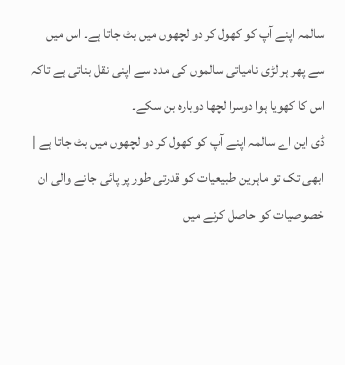سالمہ اپنے آپ کو کھول کر دو لچھوں میں بٹ جاتا ہے۔ اس میں سے پھر ہر لڑی نامیاتی سالموں کی مدد سے اپنی نقل بناتی ہے تاکہ اس کا کھویا ہوا دوسرا لچھا دوبارہ بن سکے۔
ڈی این اے سالمہ اپنے آپ کو کھول کر دو لچھوں میں بٹ جاتا ہے |
ابھی تک تو ماہرین طبیعیات کو قدرتی طور پر پائی جانے والی ان خصوصیات کو حاصل کرنے میں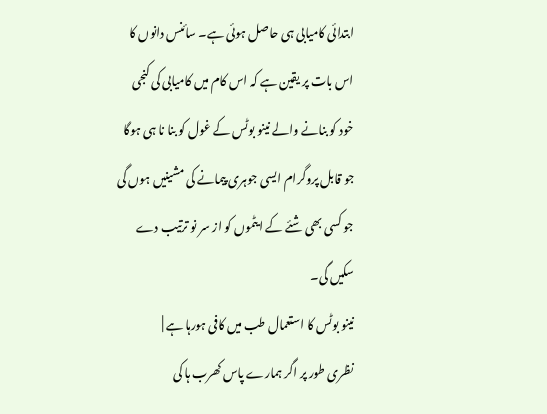ابتدائی کامیابی ہی حاصل ہوئی ہے۔ سائنس دانوں کا اس بات پر یقین ہے کہ اس کام میں کامیابی کی کنجی خود کو بنانے والے نینو بوٹس کے غول کو بنا نا ہی ہوگا جو قابل پروگرام ایسی جوہری پیمانے کی مشینیں ہوں گی جو کسی بھی شئے کے ایٹموں کو از سر نو ترتیب دے سکیں گی۔
نینو بوٹس کا استعمال طب میں کافی ہورہا ہے |
نظری طور پر اگر ہمارے پاس کھرب ہا کی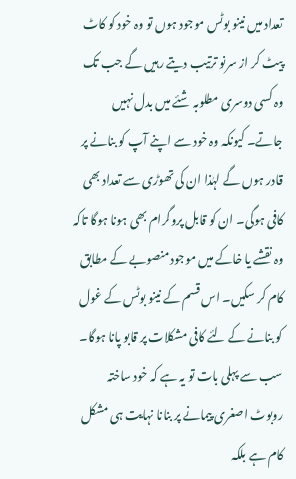تعداد میں نینو بوٹس موجود ہوں تو وہ خود کو کاٹ پیٹ کر از سرنو ترتیب دیتے رہیں گے جب تک وہ کسی دوسری مطلوبہ شئے میں بدل نہیں جاتے۔ کیونکہ وہ خود سے اپنے آپ کو بنانے پر قادر ہوں گے لہٰذا ان کی تھوڑی سے تعداد بھی کافی ہوگی۔ ان کو قابل پروگرام بھی ہونا ہوگا تاکہ وہ نقشے یا خاکے میں موجود منصوبے کے مطابق کام کر سکیں۔ اس قسم کے نینو بوٹس کے غول کو بنانے کے لئے کافی مشکلات پر قابو پانا ہوگا۔ سب سے پہلی بات تو یہ ہے کہ خود ساختہ روبوٹ اصغری پیمانے پر بنانا نہایت ہی مشکل کام ہے بلکہ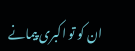ان کو تو اکبری پیمانے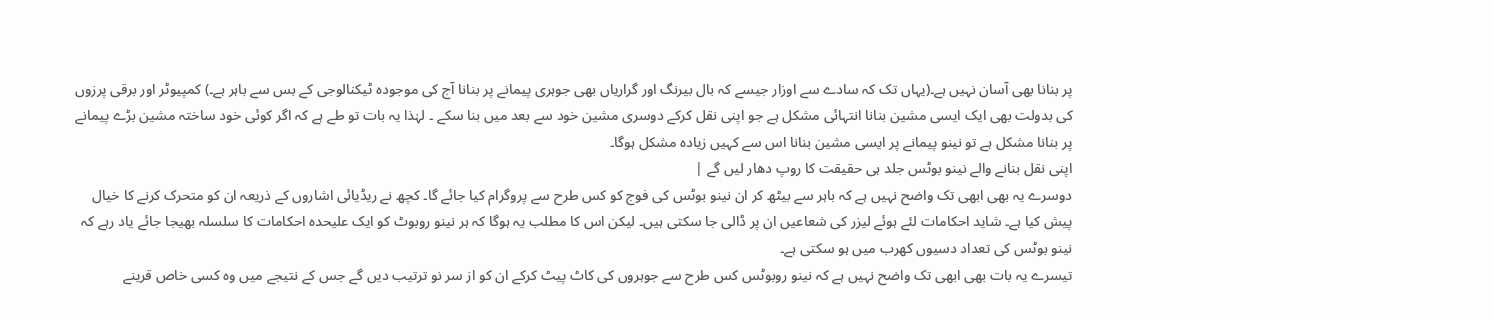پر بنانا بھی آسان نہیں ہے۔(یہاں تک کہ سادے سے اوزار جیسے کہ بال بیرنگ اور گراریاں بھی جوہری پیمانے پر بنانا آج کی موجودہ ٹیکنالوجی کے بس سے باہر ہے۔) کمپیوٹر اور برقی پرزوں کی بدولت بھی ایک ایسی مشین بنانا انتہائی مشکل ہے جو اپنی نقل کرکے دوسری مشین خود سے بعد میں بنا سکے ۔ لہٰذا یہ بات تو طے ہے کہ اگر کوئی خود ساختہ مشین بڑے پیمانے پر بنانا مشکل ہے تو نینو پیمانے پر ایسی مشین بنانا اس سے کہیں زیادہ مشکل ہوگا۔
اپنی نقل بنانے والے نینو بوٹس جلد ہی حقیقت کا روپ دھار لیں گے |
دوسرے یہ بھی ابھی تک واضح نہیں ہے کہ باہر سے بیٹھ کر ان نینو بوٹس کی فوج کو کس طرح سے پروگرام کیا جائے گا۔ کچھ نے ریڈیائی اشاروں کے ذریعہ ان کو متحرک کرنے کا خیال پیش کیا ہے۔ شاید احکامات لئے ہوئے لیزر کی شعاعیں ان پر ڈالی جا سکتی ہیں۔ لیکن اس کا مطلب یہ ہوگا کہ ہر نینو روبوٹ کو ایک علیحدہ احکامات کا سلسلہ بھیجا جائے یاد رہے کہ نینو بوٹس کی تعداد دسیوں کھرب میں ہو سکتی ہے۔
تیسرے یہ بات بھی ابھی تک واضح نہیں ہے کہ نینو روبوٹس کس طرح سے جوہروں کی کاٹ پیٹ کرکے ان کو از سر نو ترتیب دیں گے جس کے نتیجے میں وہ کسی خاص قرینے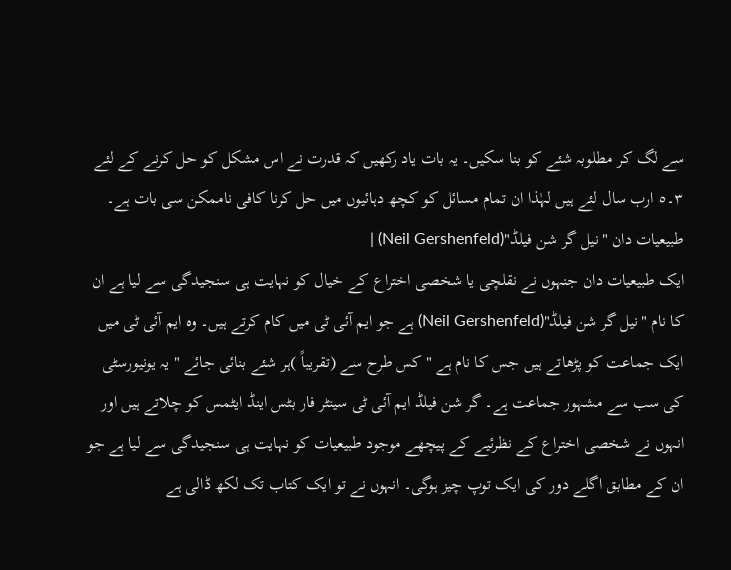سے لگ کر مطلوبہ شئے کو بنا سکیں۔ یہ بات یاد رکھیں کہ قدرت نے اس مشکل کو حل کرنے کے لئے ٣۔٥ ارب سال لئے ہیں لہٰذا ان تمام مسائل کو کچھ دہائیوں میں حل کرنا کافی ناممکن سی بات ہے۔
طبیعیات دان "نیل گر شن فیلڈ"(Neil Gershenfeld) |
ایک طبیعیات دان جنہوں نے نقلچی یا شخصی اختراع کے خیال کو نہایت ہی سنجیدگی سے لیا ہے ان کا نام "نیل گر شن فیلڈ"(Neil Gershenfeld) ہے جو ایم آئی ٹی میں کام کرتے ہیں۔ وہ ایم آئی ٹی میں ایک جماعت کو پڑھاتے ہیں جس کا نام ہے "کس طرح سے (تقریباً )ہر شئے بنائی جائے " یہ یونیورسٹی کی سب سے مشہور جماعت ہے۔ گر شن فیلڈ ایم آئی ٹی سینٹر فار بٹس اینڈ ایٹمس کو چلاتے ہیں اور انہوں نے شخصی اختراع کے نظرئیے کے پیچھے موجود طبیعیات کو نہایت ہی سنجیدگی سے لیا ہے جو ان کے مطابق اگلے دور کی ایک توپ چیز ہوگی۔ انہوں نے تو ایک کتاب تک لکھ ڈالی ہے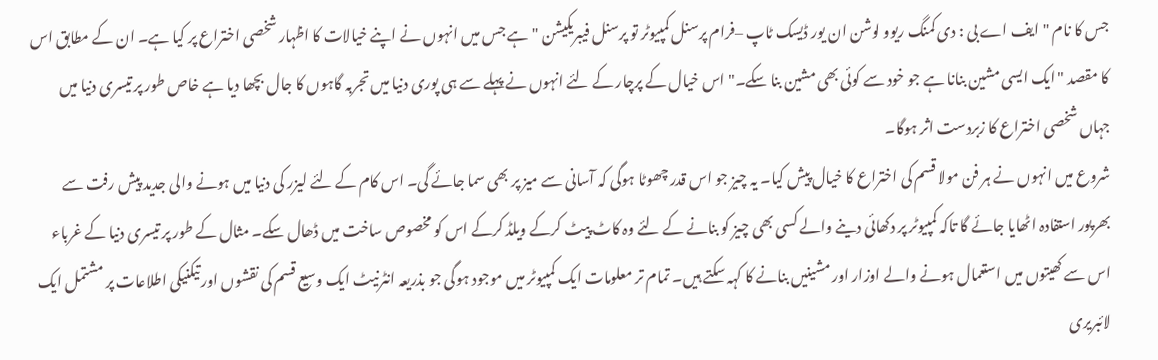جس کا نام "ایف اے بی : دی کمنگ ریوو لوشن ان یور ڈیسک ٹاپ –فرام پرسنل کمپیوٹر تو پرسنل فیبریکیشن " ہے جس میں انہوں نے اپنے خیالات کا اظہار شخصی اختراع پر کیا ہے۔ ان کے مطابق اس کا مقصد "ایک ایسی مشین بنانا ہے جو خود سے کوئی بھی مشین بنا سکے۔" اس خیال کے پرچار کے لئے انہوں نے پہلے سے ہی پوری دنیا میں تجربہ گاہوں کا جال بچھا دیا ہے خاص طور پر تیسری دنیا میں جہاں شخصی اختراع کا زبردست اثر ہوگا۔
شروع میں انہوں نے ہر فن مولا قسم کی اختراع کا خیال پیش کیا۔ یہ چیز جو اس قدر چھوٹا ہوگی کہ آسانی سے میز پر بھی سما جائے گی۔ اس کام کے لئے لیزر کی دنیا میں ہونے والی جدید پیش رفت سے بھرپور استفادہ اٹھایا جائے گا تاکہ کمپیوٹر پر دکھائی دینے والے کسی بھی چیز کو بنانے کے لئے وہ کاٹ پیٹ کرکے ویلڈ کرکے اس کو مخصوص ساخت میں ڈھال سکے۔ مثال کے طور پر تیسری دنیا کے غرباء اس سے کھیتوں میں استعمال ہونے والے اوزار اور مشینیں بنانے کا کہہ سکتے ہیں۔ تمام تر معلومات ایک کمپیوٹر میں موجود ہوگی جو بذریعہ انٹرنیٹ ایک وسیع قسم کی نقشوں اور تیکنیکی اطلاعات پر مشتمل ایک لائبریری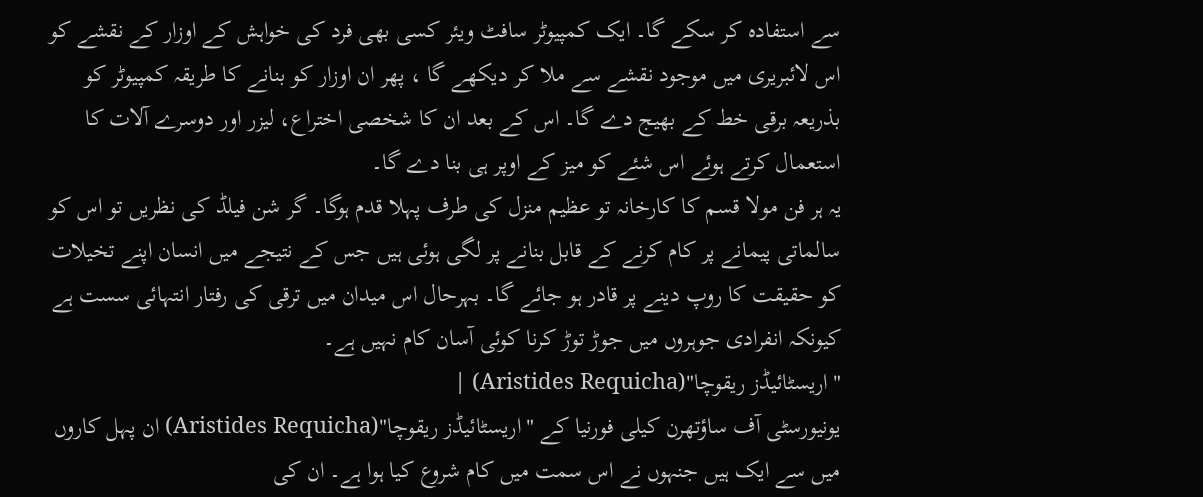سے استفادہ کر سکے گا۔ ایک کمپیوٹر سافٹ ویئر کسی بھی فرد کی خواہش کے اوزار کے نقشے کو اس لائبریری میں موجود نقشے سے ملا کر دیکھے گا ، پھر ان اوزار کو بنانے کا طریقہ کمپیوٹر کو بذریعہ برقی خط کے بھیج دے گا۔ اس کے بعد ان کا شخصی اختراع، لیزر اور دوسرے آلات کا استعمال کرتے ہوئے اس شئے کو میز کے اوپر ہی بنا دے گا۔
یہ ہر فن مولا قسم کا کارخانہ تو عظیم منزل کی طرف پہلا قدم ہوگا۔ گر شن فیلڈ کی نظریں تو اس کو سالماتی پیمانے پر کام کرنے کے قابل بنانے پر لگی ہوئی ہیں جس کے نتیجے میں انسان اپنے تخیلات کو حقیقت کا روپ دینے پر قادر ہو جائے گا۔ بہرحال اس میدان میں ترقی کی رفتار انتہائی سست ہے کیونکہ انفرادی جوہروں میں جوڑ توڑ کرنا کوئی آسان کام نہیں ہے۔
"اریسٹائیڈز ریقوچا"(Aristides Requicha) |
یونیورسٹی آف ساؤتھرن کیلی فورنیا کے "اریسٹائیڈز ریقوچا"(Aristides Requicha) ان پہل کاروں میں سے ایک ہیں جنہوں نے اس سمت میں کام شروع کیا ہوا ہے۔ ان کی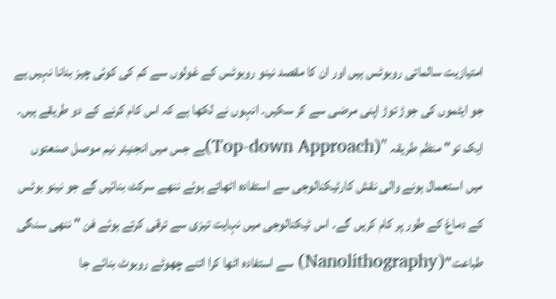امتیازیت سالماتی روبوٹس ہیں اور ان کا مقصد نینو روبوٹس کے غولوں سے کم کی کوئی چیز بنانا نہیں ہے جو ایٹموں کی جوڑ توڑ اپنی مرضی سے کر سکیں۔ انہوں نے لکھا ہے کہ اس کام کرنے کے دو طریقے ہیں۔ ایک تو" منظم طریقہ "(Top-down Approach)ہے جس میں انجنیئر نیم موصل صنعتوں میں استعمال ہونے والی نقش کارٹیکنالوجی سے استفادہ اٹھاتے ہوئے ننھے سرکٹ بنائیں گے جو نینو بوٹس کے دماغ کے طور پر کام کریں گے۔ اس ٹیکنالوجی میں نہایت تیزی سے ترقی کرتے ہوئے فن " ننھی سنگی طباعت"(Nanolithography) سے استفادہ اٹھا کرا اتنے چھوٹے روبوٹ بنائے جا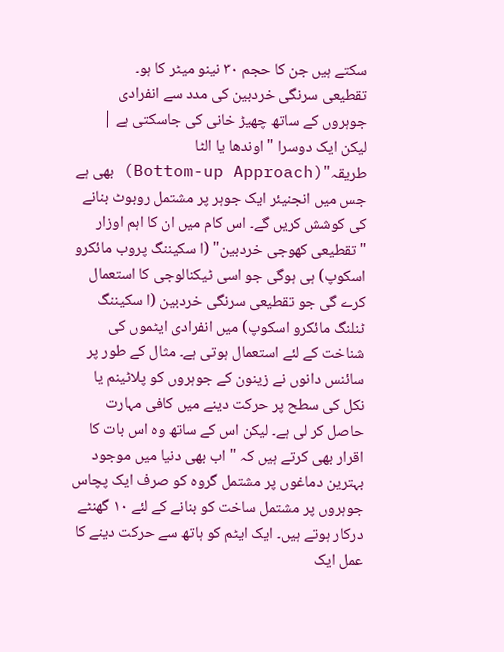سکتے ہیں جن کا حجم ٣٠ نینو میٹر کا ہو۔
تقطیعی سرنگی خردبین کی مدد سے انفرادی جوہروں کے ساتھ چھیڑ خانی کی جاسکتی ہے |
لیکن ایک دوسرا "اوندھا یا الٹا طریقہ"(Bottom-up Approach) بھی ہے جس میں انجنیئر ایک جوہر پر مشتمل روبوٹ بنانے کی کوشش کریں گے۔ اس کام میں ان کا اہم اوزار "تقطیعی کھوجی خردبین" (ا سکیننگ پروب مائکرو اسکوپ) ہی ہوگی جو اسی ٹیکنالوجی کا استعمال کرے گی جو تقطیعی سرنگی خردبین (ا سکیننگ ٹنلنگ مائکرو اسکوپ) میں انفرادی ایٹموں کی شناخت کے لئے استعمال ہوتی ہے۔ مثال کے طور پر سائنس دانوں نے زینون کے جوہروں کو پلاٹینم یا نکل کی سطح پر حرکت دینے میں کافی مہارت حاصل کر لی ہے۔ لیکن اس کے ساتھ وہ اس بات کا اقرار بھی کرتے ہیں کہ " اب بھی دنیا میں موجود بہترین دماغوں پر مشتمل گروہ کو صرف ایک پچاس جوہروں پر مشتمل ساخت کو بنانے کے لئے ١٠ گھنٹے درکار ہوتے ہیں۔ ایک ایٹم کو ہاتھ سے حرکت دینے کا عمل ایک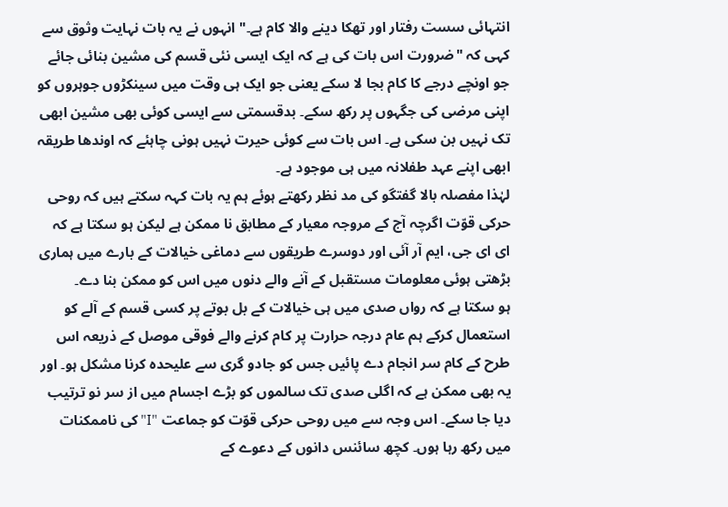انتہائی سست رفتار اور تھکا دینے والا کام ہے۔" انہوں نے یہ بات نہایت وثوق سے کہی کہ "ضرورت اس بات کی ہے کہ ایک ایسی نئی قسم کی مشین بنائی جائے جو اونچے درجے کا کام بجا لا سکے یعنی جو ایک ہی وقت میں سینکڑوں جوہروں کو اپنی مرضی کی جگہوں پر رکھ سکے۔ بدقسمتی سے ایسی کوئی بھی مشین ابھی تک نہیں بن سکی ہے۔ اس بات سے کوئی حیرت نہیں ہونی چاہئے کہ اوندھا طریقہ ابھی اپنے عہد طفلانہ میں ہی موجود ہے۔
لہٰذا مفصلہ بالا گفتگو کی مد نظر رکھتے ہوئے ہم یہ بات کہہ سکتے ہیں کہ روحی حرکی قوّت اگرچہ آج کے مروجہ معیار کے مطابق نا ممکن ہے لیکن ہو سکتا ہے کہ ای ای جی، ایم آر آئی اور دوسرے طریقوں سے دماغی خیالات کے بارے میں ہماری بڑھتی ہوئی معلومات مستقبل کے آنے والے دنوں میں اس کو ممکن بنا دے۔
ہو سکتا ہے کہ رواں صدی میں ہی خیالات کے بل بوتے پر کسی قسم کے آلے کو استعمال کرکے ہم عام درجہ حرارت پر کام کرنے والے فوقی موصل کے ذریعہ اس طرح کے کام سر انجام دے پائیں جس کو جادو گری سے علیحدہ کرنا مشکل ہو۔ اور یہ بھی ممکن ہے کہ اگلی صدی تک سالموں کو بڑے اجسام میں از سر نو ترتیب دیا جا سکے۔ اس وجہ سے میں روحی حرکی قوّت کو جماعت "I" کی ناممکنات میں رکھ رہا ہوں۔ کچھ سائنس دانوں کے دعوے کے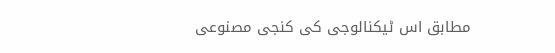مطابق اس ٹیکنالوجی کی کنجی مصنوعی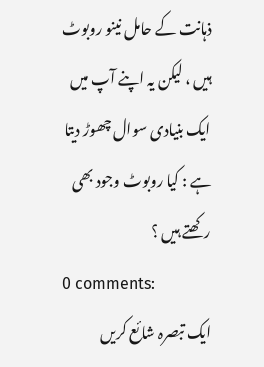ذہانت کے حامل نینو روبوٹ ہیں ، لیکن یہ اپنے آپ میں ایک بنیادی سوال چھوڑ دیتا ہے : کیا روبوٹ وجود بھی رکھتے ہیں ؟
0 comments:
ایک تبصرہ شائع کریں